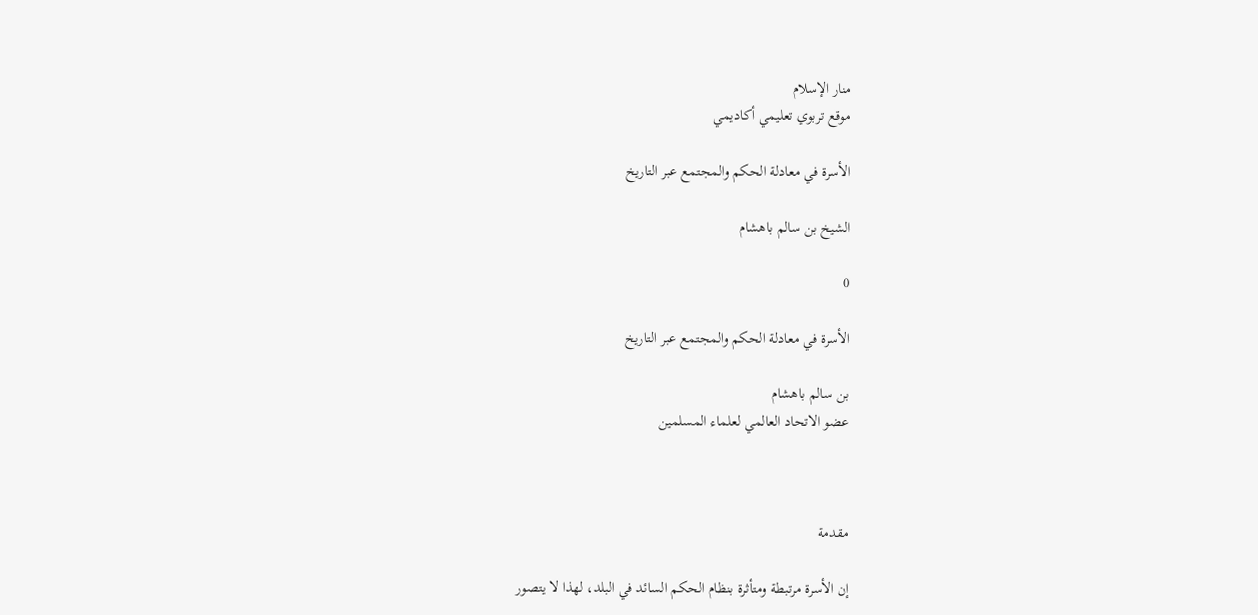منار الإسلام
موقع تربوي تعليمي أكاديمي

الأسرة في معادلة الحكم والمجتمع عبر التاريخ

الشيخ بن سالم باهشام

0

الأسرة في معادلة الحكم والمجتمع عبر التاريخ

بن سالم باهشام
عضو الاتحاد العالمي لعلماء المسلمين



مقدمة

إن الأسرة مرتبطة ومتأثرة بنظام الحكم السائد في البلد، لهذا لا يتصور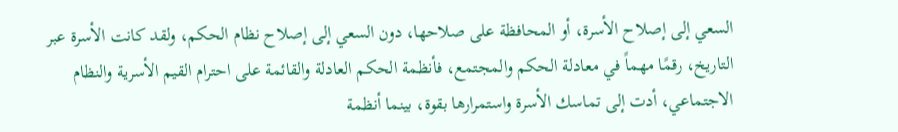السعي إلى إصلاح الأسرة، أو المحافظة على صلاحها، دون السعي إلى إصلاح نظام الحكم، ولقد كانت الأسرة عبر التاريخ، رقمًا مهماً في معادلة الحكم والمجتمع، فأنظمة الحكم العادلة والقائمة على احترام القيم الأسرية والنظام الاجتماعي، أدت إلى تماسك الأسرة واستمرارها بقوة، بينما أنظمة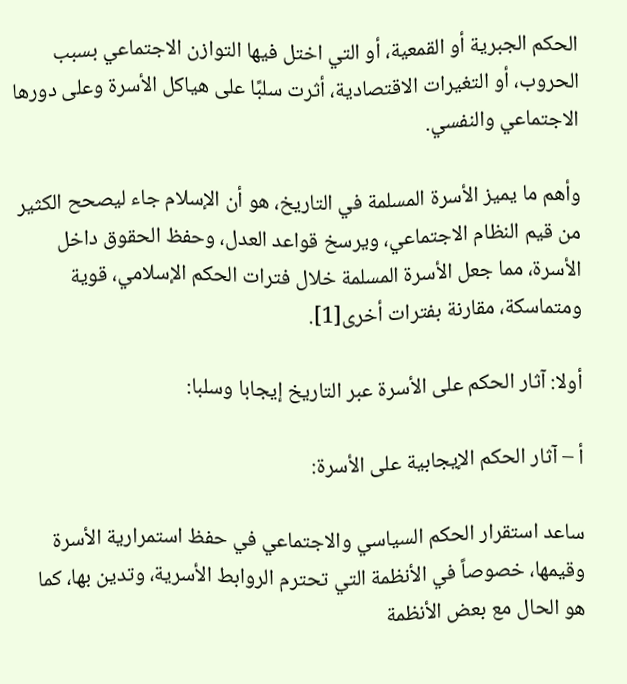الحكم الجبرية أو القمعية، أو التي اختل فيها التوازن الاجتماعي بسبب الحروب، أو التغيرات الاقتصادية، أثرت سلبًا على هياكل الأسرة وعلى دورها الاجتماعي والنفسي.

وأهم ما يميز الأسرة المسلمة في التاريخ، هو أن الإسلام جاء ليصحح الكثير من قيم النظام الاجتماعي، ويرسخ قواعد العدل، وحفظ الحقوق داخل الأسرة، مما جعل الأسرة المسلمة خلال فترات الحكم الإسلامي، قوية ومتماسكة، مقارنة بفترات أخرى[1].

أولا: آثار الحكم على الأسرة عبر التاريخ إيجابا وسلبا:

أ – آثار الحكم الإيجابية على الأسرة:

ساعد استقرار الحكم السياسي والاجتماعي في حفظ استمرارية الأسرة وقيمها، خصوصاً في الأنظمة التي تحترم الروابط الأسرية، وتدين بها، كما هو الحال مع بعض الأنظمة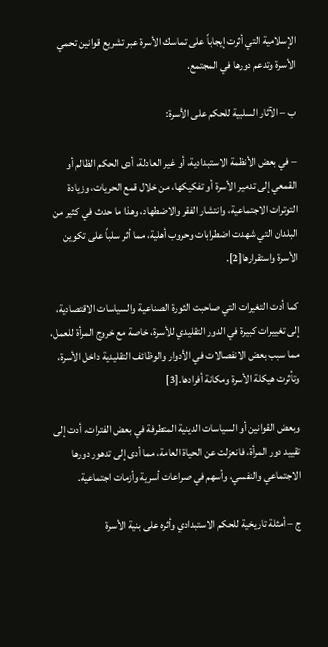الإسلامية التي أثرت إيجاباً على تماسك الأسرة عبر تشريع قوانين تحمي الأسرة وتدعم دورها في المجتمع.

ب – الآثار السلبية للحكم على الأسرة:

– في بعض الأنظمة الاستبدادية، أو غير العادلة، أدى الحكم الظالم أو القمعي إلى تدمير الأسرة أو تفكيكها، من خلال قمع الحريات، وزيادة التوترات الاجتماعية، وانتشار الفقر والاضطهاد، وهذا ما حدث في كثير من البلدان التي شهدت اضطرابات وحروب أهلية، مما أثر سلباً على تكوين الأسرة واستقرارها[2].

كما أدت التغيرات التي صاحبت الثورة الصناعية والسياسات الاقتصادية، إلى تغييرات كبيرة في الدور التقليدي للأسرة، خاصة مع خروج المرأة للعمل، مما سبب بعض الانفصالات في الأدوار والوظائف التقليدية داخل الأسرة، وتأثرت هيكلة الأسرة ومكانة أفرادها.[3]

وبعض القوانين أو السياسات الدينية المتطرفة في بعض الفترات، أدت إلى تقييد دور المرأة، فانعزلت عن الحياة العامة، مما أدى إلى تدهور دورها الاجتماعي والنفسي، وأسهم في صراعات أسرية وأزمات اجتماعية.

ج – أمثلة تاريخية للحكم الاستبدادي وأثره على بنية الأسرة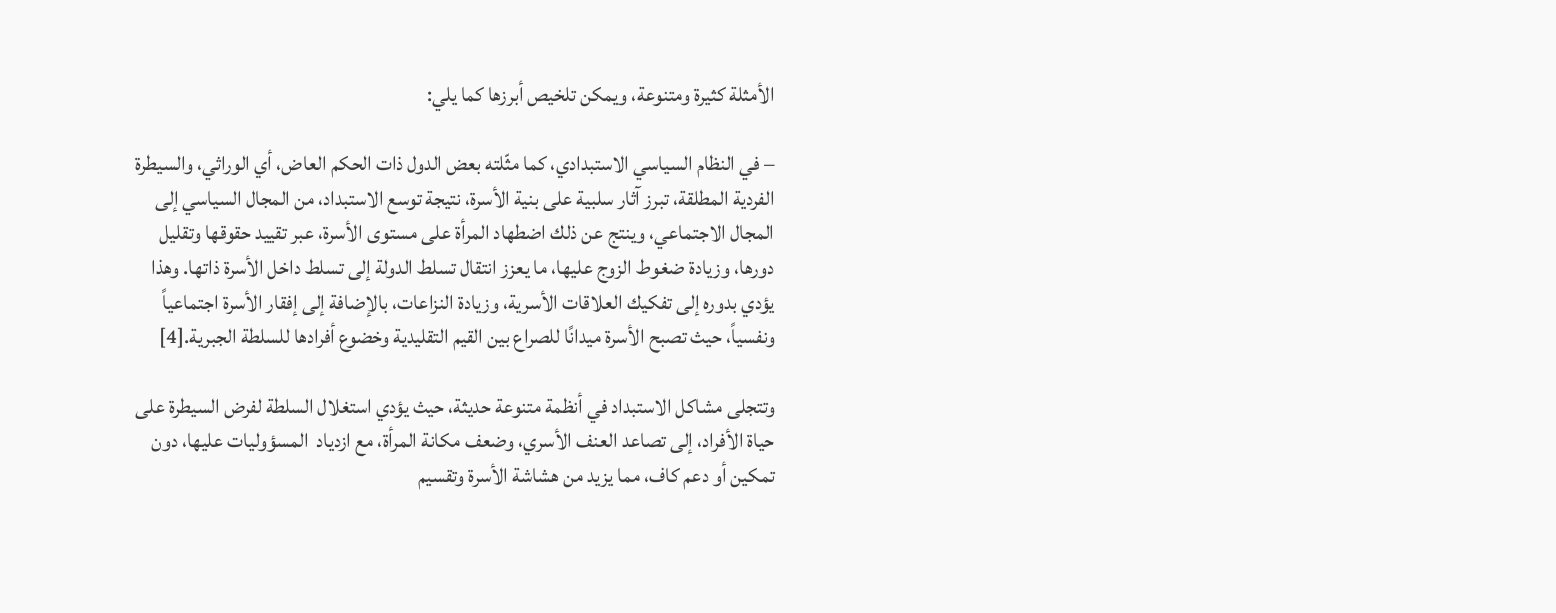الأمثلة كثيرة ومتنوعة، ويمكن تلخيص أبرزها كما يلي:

– في النظام السياسي الاستبدادي، كما مثّلته بعض الدول ذات الحكم العاض، أي الوراثي، والسيطرة الفردية المطلقة، تبرز آثار سلبية على بنية الأسرة، نتيجة توسع الاستبداد، من المجال السياسي إلى المجال الاجتماعي، وينتج عن ذلك اضطهاد المرأة على مستوى الأسرة، عبر تقييد حقوقها وتقليل دورها، وزيادة ضغوط الزوج عليها، ما يعزز انتقال تسلط الدولة إلى تسلط داخل الأسرة ذاتها. وهذا يؤدي بدوره إلى تفكيك العلاقات الأسرية، وزيادة النزاعات، بالإضافة إلى إفقار الأسرة اجتماعياً ونفسياً، حيث تصبح الأسرة ميدانًا للصراع بين القيم التقليدية وخضوع أفرادها للسلطة الجبرية.[4]

وتتجلى مشاكل الاستبداد في أنظمة متنوعة حديثة، حيث يؤدي استغلال السلطة لفرض السيطرة على حياة الأفراد، إلى تصاعد العنف الأسري، وضعف مكانة المرأة، مع ازدياد  المسؤوليات عليها، دون تمكين أو دعم كاف، مما يزيد من هشاشة الأسرة وتقسيم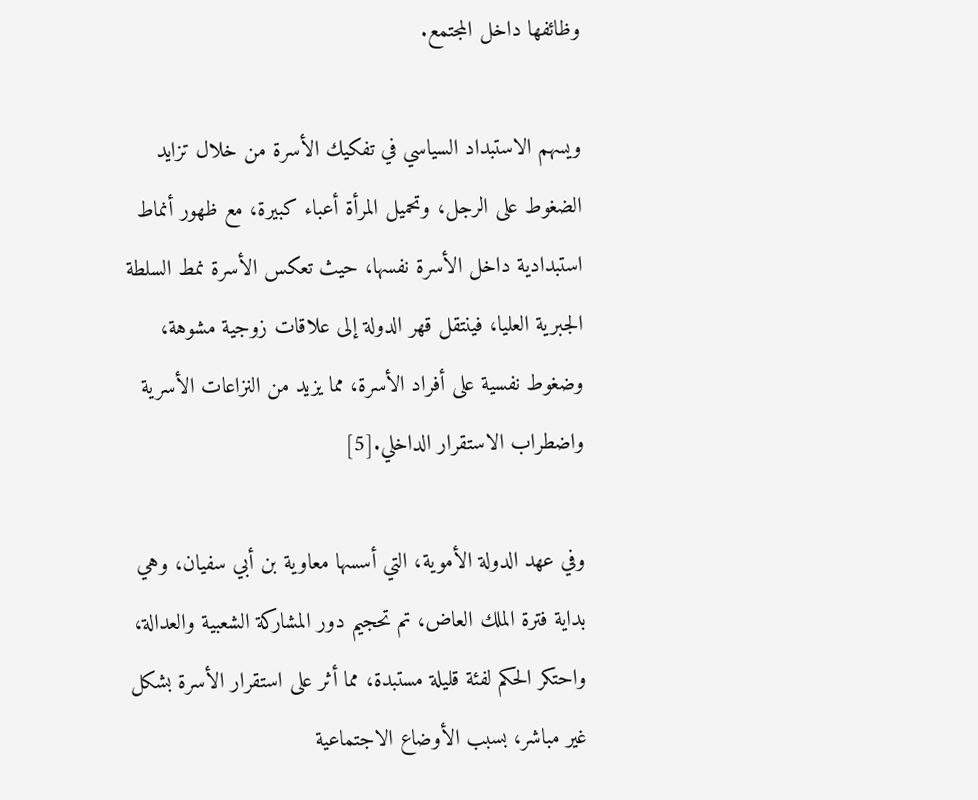وظائفها داخل المجتمع.

ويسهم الاستبداد السياسي في تفكيك الأسرة من خلال تزايد الضغوط على الرجل، وتحميل المرأة أعباء كبيرة، مع ظهور أنماط استبدادية داخل الأسرة نفسها، حيث تعكس الأسرة نمط السلطة الجبرية العليا، فينتقل قهر الدولة إلى علاقات زوجية مشوهة، وضغوط نفسية على أفراد الأسرة، مما يزيد من النزاعات الأسرية واضطراب الاستقرار الداخلي.[5]

وفي عهد الدولة الأموية، التي أسسها معاوية بن أبي سفيان، وهي بداية فترة الملك العاض، تم تحجيم دور المشاركة الشعبية والعدالة، واحتكر الحكم لفئة قليلة مستبدة، مما أثر على استقرار الأسرة بشكل غير مباشر، بسبب الأوضاع الاجتماعية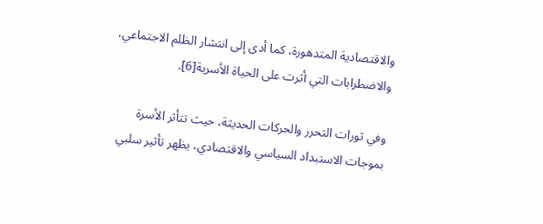والاقتصادية المتدهورة، كما أدى إلى انتشار الظلم الاجتماعي، والاضطرابات التي أثرت على الحياة الأسرية[6].

وفي ثورات التحرر والحركات الحديثة، حيث تتأثر الأسرة بموجات الاستبداد السياسي والاقتصادي، يظهر تأثير سلبي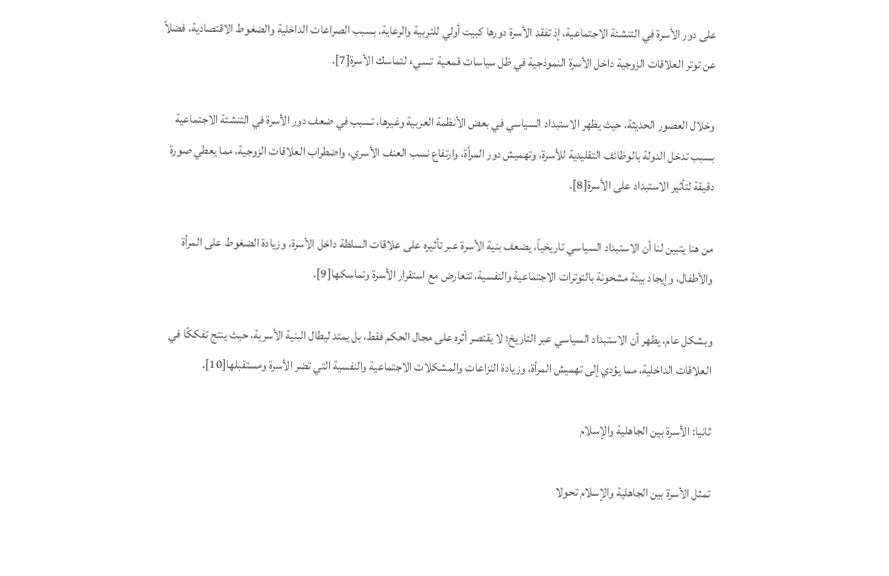على دور الأسرة في التنشئة الاجتماعية، إذ تفقد الأسرة دورها كبيت أولي للتربية والرعاية، بسبب الصراعات الداخلية والضغوط الاقتصادية، فضلاً عن توتر العلاقات الزوجية داخل الأسرة النموذجية في ظل سياسات قمعية  تسيء لتماسك الأسرة[7].

وخلال العصور الحديثة، حيث يظهر الاستبداد السياسي في بعض الأنظمة العربية وغيرها، تسبب في ضعف دور الأسرة في التنشئة الاجتماعية بسبب تدخل الدولة بالوظائف التقليدية للأسرة، وتهميش دور المرأة، وارتفاع نسب العنف الأسري، واضطراب العلاقات الزوجية، مما يعطي صورة دقيقة لتأثير الاستبداد على الأسرة[8].

من هنا يتبين لنا أن الاستبداد السياسي تاريخياً، يضعف بنية الأسرة عبر تأثيره على علاقات السلطة داخل الأسرة، وزيادة الضغوط على المرأة والأطفال، وإيجاد بيئة مشحونة بالتوترات الاجتماعية والنفسية، تتعارض مع استقرار الأسرة وتماسكها[9].

وبشكل عام، يظهر أن الاستبداد السياسي عبر التاريخ؛ لا يقتصر أثره على مجال الحكم فقط، بل يمتد ليطال البنية الأسرية، حيث ينتج تفككًا في العلاقات الداخلية، مما يؤدي إلى تهميش المرأة، وزيادة النزاعات والمشكلات الاجتماعية والنفسية التي تضر الأسرة ومستقبلها[10].

ثانيا: الأسرة بين الجاهلية والإسلام

تمثل الأسرة بين الجاهلية والإسلام تحولا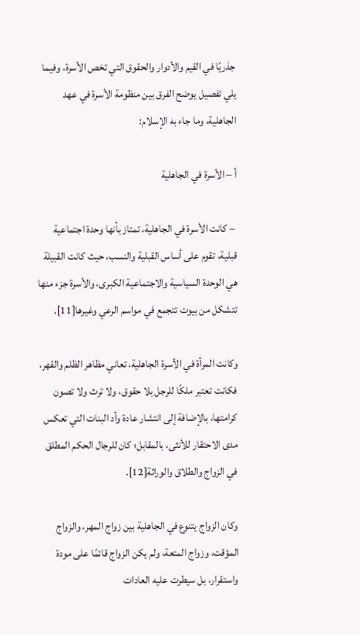جذريًا في القيم والأدوار والحقوق التي تخص الأسرة، وفيما يلي تفصيل يوضح الفرق بين منظومة الأسرة في عهد الجاهلية، وما جاء به الإسلام:

أ – الأسرة في الجاهلية

 – كانت الأسرة في الجاهلية، تمتاز بأنها وحدة اجتماعية قبلية، تقوم على أساس القبلية والنسب، حيث كانت القبيلة هي الوحدة السياسية والاجتماعية الكبرى، والأسرة جزء منها تتشكل من بيوت تتجمع في مواسم الرعي وغيرها[11].

وكانت المرأة في الأسرة الجاهلية، تعاني مظاهر الظلم والقهر، فكانت تعتبر ملكًا للرجل بلا حقوق، ولا ترث ولا تصون كرامتها، بالإضافة إلى انتشار عادة وأد البنات التي تعكس مدى الاحتقار للأنثى، بالمقابل؛ كان للرجال الحكم المطلق في الزواج والطلاق والوراثة[12].

وكان الزواج يتنوع في الجاهلية بين زواج المهر، والزواج المؤقت، وزواج المتعة، ولم يكن الزواج قائمًا على مودة واستقرار، بل سيطرت عليه العادات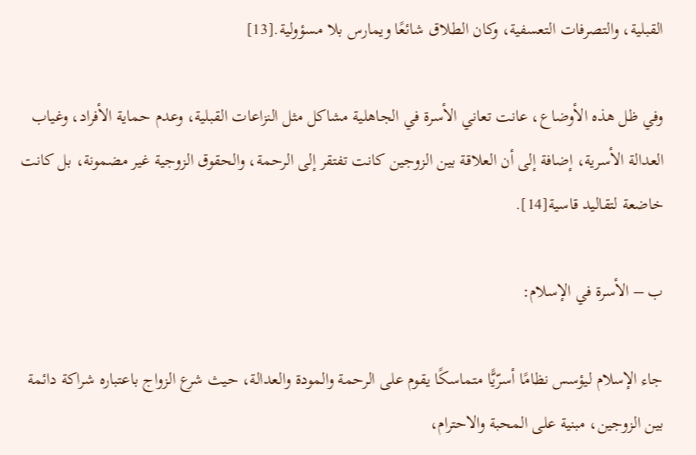القبلية، والتصرفات التعسفية، وكان الطلاق شائعًا ويمارس بلا مسؤولية.[13]

وفي ظل هذه الأوضاع، عانت تعاني الأسرة في الجاهلية مشاكل مثل النزاعات القبلية، وعدم حماية الأفراد، وغياب العدالة الأسرية، إضافة إلى أن العلاقة بين الزوجين كانت تفتقر إلى الرحمة، والحقوق الزوجية غير مضمونة، بل كانت خاضعة لتقاليد قاسية[14].

ب – الأسرة في الإسلام:

جاء الإسلام ليؤسس نظامًا أسرّيًّا متماسكًا يقوم على الرحمة والمودة والعدالة، حيث شرع الزواج باعتباره شراكة دائمة بين الزوجين، مبنية على المحبة والاحترام،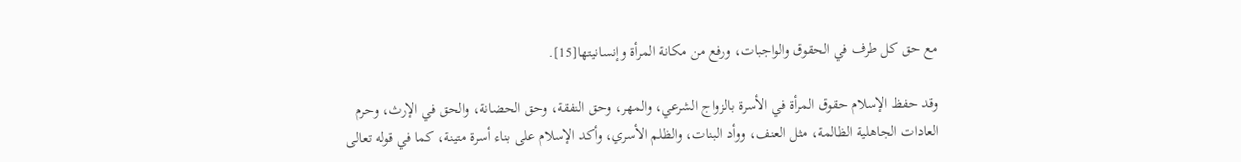مع حق كل طرف في الحقوق والواجبات، ورفع من مكانة المرأة وإنسانيتها[15].

وقد حفظ الإسلام حقوق المرأة في الأسرة بالزواج الشرعي، والمهر، وحق النفقة، وحق الحضانة، والحق في الإرث، وحرم العادات الجاهلية الظالمة، مثل العنف، ووأد البنات، والظلم الأسري، وأكد الإسلام على بناء أسرة متينة، كما في قوله تعالى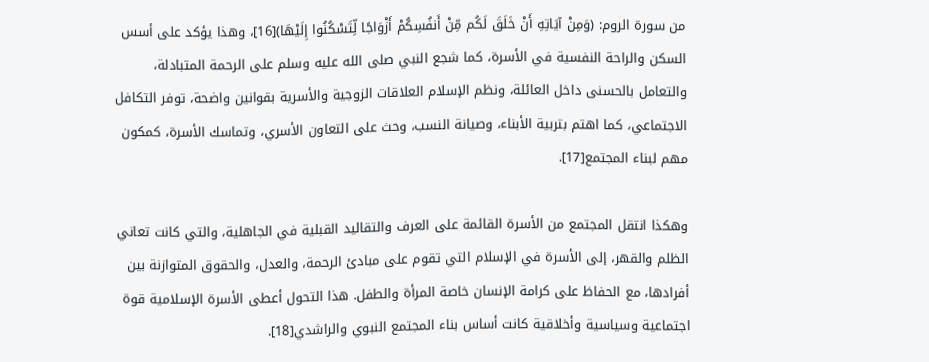من سورة الروم: (وَمِنْ آيَاتِهِ أَنْ خَلَقَ لَكُم مِّنْ أَنفُسِكُمْ أَزْوَاجًا لِّتَسْكُنُوا إِلَيْهَا)[16]، وهذا يؤكد على أسس السكن والراحة النفسية في الأسرة، كما شجع النبي صلى الله عليه وسلم على الرحمة المتبادلة، والتعامل بالحسنى داخل العائلة، ونظم الإسلام العلاقات الزوجية والأسرية بقوانين واضحة، توفر التكافل الاجتماعي، كما اهتم بتربية الأبناء، وصيانة النسب، وحث على التعاون الأسري، وتماسك الأسرة، كمكون مهم لبناء المجتمع[17].

وهكذا انتقل المجتمع من الأسرة القائمة على العرف والتقاليد القبلية في الجاهلية، والتي كانت تعاني الظلم والقهر، إلى الأسرة في الإسلام التي تقوم على مبادئ الرحمة، والعدل، والحقوق المتوازنة بين أفرادها، مع الحفاظ على كرامة الإنسان خاصة المرأة والطفل. هذا التحول أعطى الأسرة الإسلامية قوة اجتماعية وسياسية وأخلاقية كانت أساس بناء المجتمع النبوي والراشدي[18].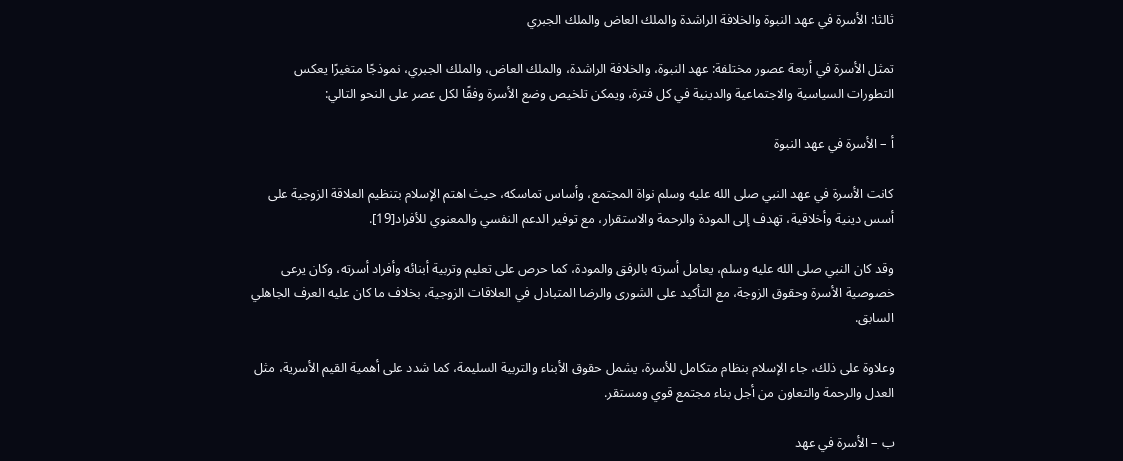ثالثا: الأسرة في عهد النبوة والخلافة الراشدة والملك العاض والملك الجبري

تمثل الأسرة في أربعة عصور مختلفة: عهد النبوة، والخلافة الراشدة، والملك العاض، والملك الجبري، نموذجًا متغيرًا يعكس التطورات السياسية والاجتماعية والدينية في كل فترة، ويمكن تلخيص وضع الأسرة وفقًا لكل عصر على النحو التالي:

أ – الأسرة في عهد النبوة

كانت الأسرة في عهد النبي صلى الله عليه وسلم نواة المجتمع، وأساس تماسكه، حيث اهتم الإسلام بتنظيم العلاقة الزوجية على أسس دينية وأخلاقية، تهدف إلى المودة والرحمة والاستقرار، مع توفير الدعم النفسي والمعنوي للأفراد[19].

وقد كان النبي صلى الله عليه وسلم، يعامل أسرته بالرفق والمودة، كما حرص على تعليم وتربية أبنائه وأفراد أسرته، وكان يرعى خصوصية الأسرة وحقوق الزوجة، مع التأكيد على الشورى والرضا المتبادل في العلاقات الزوجية، بخلاف ما كان عليه العرف الجاهلي السابق.

وعلاوة على ذلك، جاء الإسلام بنظام متكامل للأسرة، يشمل حقوق الأبناء والتربية السليمة، كما شدد على أهمية القيم الأسرية، مثل العدل والرحمة والتعاون من أجل بناء مجتمع قوي ومستقر.

ب – الأسرة في عهد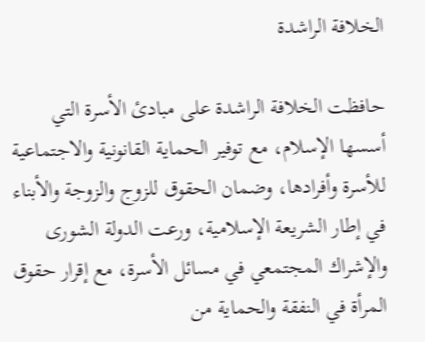الخلافة الراشدة

حافظت الخلافة الراشدة على مبادئ الأسرة التي أسسها الإسلام، مع توفير الحماية القانونية والاجتماعية للأسرة وأفرادها، وضمان الحقوق للزوج والزوجة والأبناء في إطار الشريعة الإسلامية، ورعت الدولة الشورى والإشراك المجتمعي في مسائل الأسرة، مع إقرار حقوق المرأة في النفقة والحماية من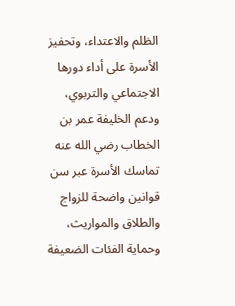الظلم والاعتداء، وتحفيز الأسرة على أداء دورها الاجتماعي والتربوي، ودعم الخليفة عمر بن الخطاب رضي الله عنه تماسك الأسرة عبر سن قوانين واضحة للزواج والطلاق والمواريث، وحماية الفئات الضعيفة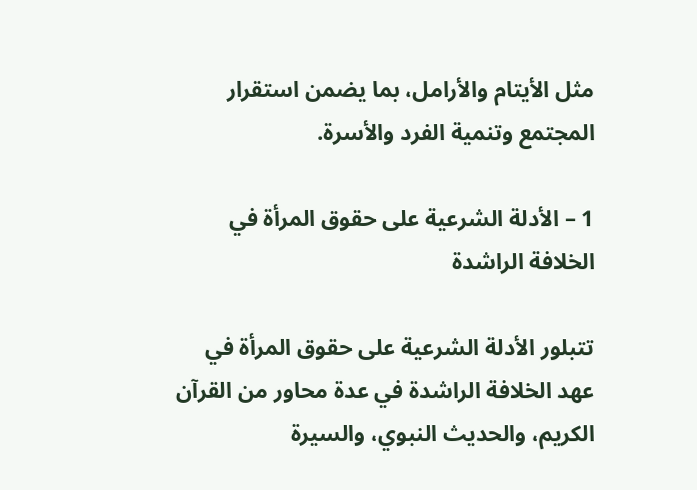مثل الأيتام والأرامل، بما يضمن استقرار المجتمع وتنمية الفرد والأسرة.

1 – الأدلة الشرعية على حقوق المرأة في الخلافة الراشدة

تتبلور الأدلة الشرعية على حقوق المرأة في عهد الخلافة الراشدة في عدة محاور من القرآن الكريم، والحديث النبوي، والسيرة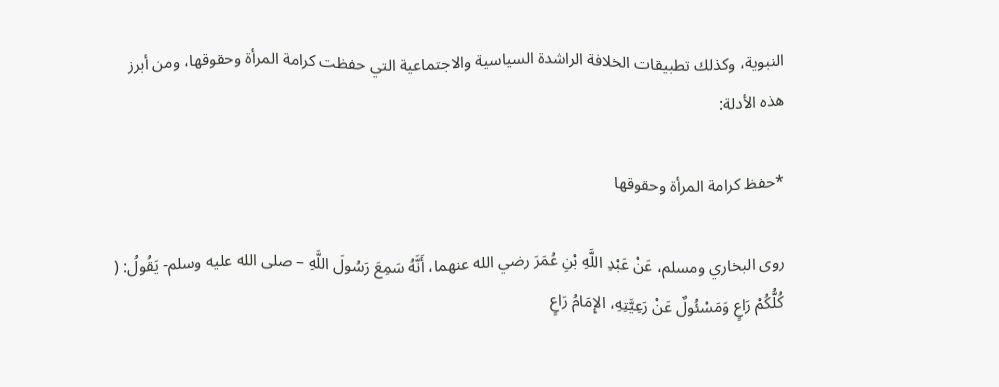النبوية، وكذلك تطبيقات الخلافة الراشدة السياسية والاجتماعية التي حفظت كرامة المرأة وحقوقها، ومن أبرز هذه الأدلة:

*حفظ كرامة المرأة وحقوقها

روى البخاري ومسلم، عَنْ عَبْدِ اللَّهِ بْنِ عُمَرَ رضي الله عنهما، أَنَّهُ سَمِعَ رَسُولَ اللَّهِ – صلى الله عليه وسلم- يَقُولُ: ( كُلُّكُمْ رَاعٍ وَمَسْئُولٌ عَنْ رَعِيَّتِهِ، الإِمَامُ رَاعٍ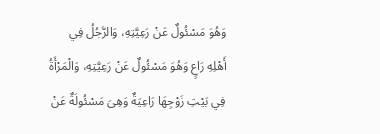وَهُوَ مَسْئُولٌ عَنْ رَعِيَّتِهِ، وَالرَّجُلُ فِي أَهْلِهِ رَاعٍ وَهُوَ مَسْئُولٌ عَنْ رَعِيَّتِهِ، وَالْمَرْأَةُ فِي بَيْتِ زَوْجِهَا رَاعِيَةٌ وَهِىَ مَسْئُولَةٌ عَنْ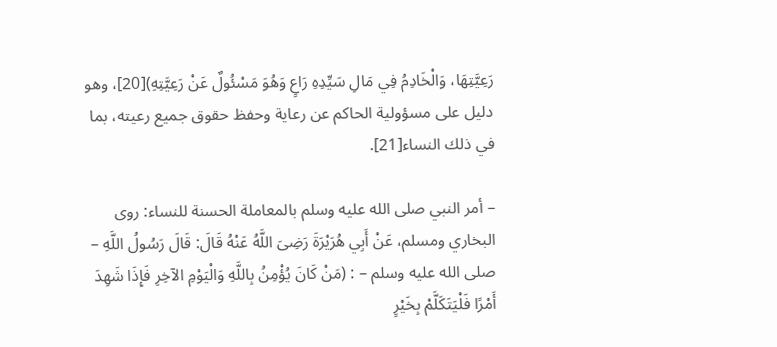رَعِيَّتِهَا، وَالْخَادِمُ فِي مَالِ سَيِّدِهِ رَاعٍ وَهُوَ مَسْئُولٌ عَنْ رَعِيَّتِهِ)[20]، وهو دليل على مسؤولية الحاكم عن رعاية وحفظ حقوق جميع رعيته، بما في ذلك النساء[21].

– أمر النبي صلى الله عليه وسلم بالمعاملة الحسنة للنساء: روى البخاري ومسلم، عَنْ أَبِي هُرَيْرَةَ رَضِىَ اللَّهُ عَنْهُ قَالَ: قَالَ رَسُولُ اللَّهِ – صلى الله عليه وسلم – : (مَنْ كَانَ يُؤْمِنُ بِاللَّهِ وَالْيَوْمِ الآخِرِ فَإِذَا شَهِدَ أَمْرًا فَلْيَتَكَلَّمْ بِخَيْرٍ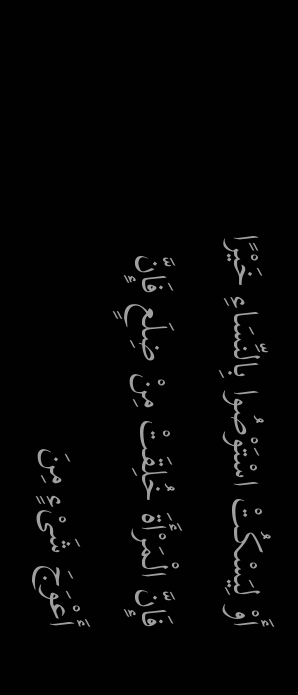أَوْ لِيَسْكُتْ اسْتَوْصُوا بِالنِّسَاءِ خَيْرًا فَإِنَّ الْمَرْأَةَ خُلِقَتْ مِنْ ضِلَعٍ فَإِنَّ أَعْوَجَ شَىْءٍ مِنَ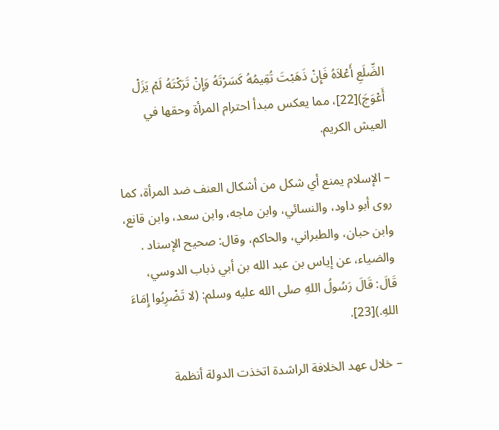الضِّلَعِ أَعْلاَهُ فَإِنْ ذَهَبْتَ تُقِيمُهُ كَسَرْتَهُ وَإِنْ تَرَكْتَهُ لَمْ يَزَلْ أَعْوَجَ)[22]، مما يعكس مبدأ احترام المرأة وحقها في العيش الكريم.

– الإسلام يمنع أي شكل من أشكال العنف ضد المرأة، كما روى أبو داود، والنسائي، وابن ماجه، وابن سعد، وابن قانع، وابن حبان، والطبراني، والحاكم، وقال: صحيح الإسناد . والضياء، عن إياس بن عبد الله بن أبي ذباب الدوسي، قَالَ: قَالَ رَسُولُ اللهِ صلى الله عليه وسلم: (لا تَضْرِبُوا إِمَاءَ اللهِ.)[23].

– خلال عهد الخلافة الراشدة اتخذت الدولة أنظمة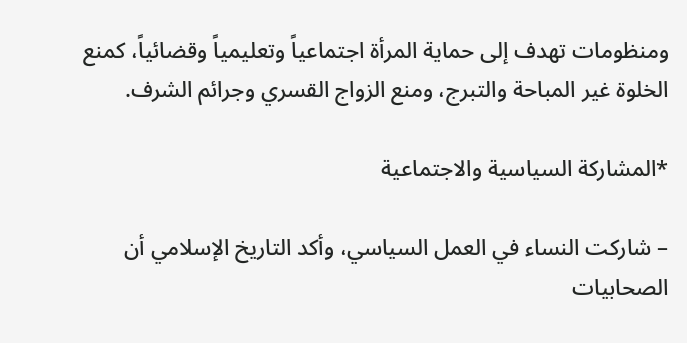ومنظومات تهدف إلى حماية المرأة اجتماعياً وتعليمياً وقضائياً، كمنع الخلوة غير المباحة والتبرج، ومنع الزواج القسري وجرائم الشرف.

*المشاركة السياسية والاجتماعية

– شاركت النساء في العمل السياسي، وأكد التاريخ الإسلامي أن الصحابيات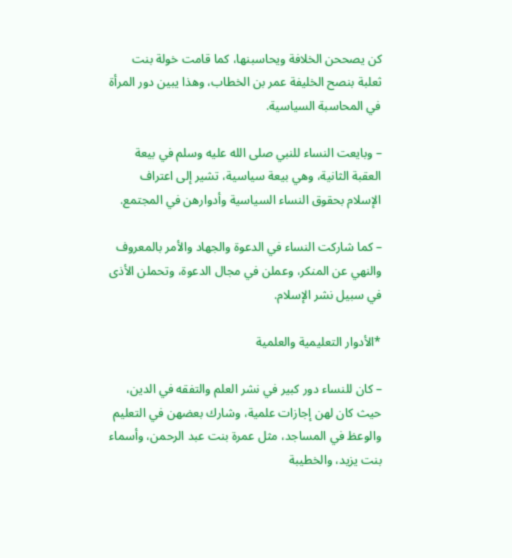كن يصححن الخلافة ويحاسبنها، كما قامت خولة بنت ثعلبة بنصح الخليفة عمر بن الخطاب، وهذا يبين دور المرأة في المحاسبة السياسية.

– وبايعت النساء للنبي صلى الله عليه وسلم في بيعة العقبة الثانية، وهي بيعة سياسية، تشير إلى اعتراف الإسلام بحقوق النساء السياسية وأدوارهن في المجتمع.

– كما شاركت النساء في الدعوة والجهاد والأمر بالمعروف والنهي عن المنكر، وعملن في مجال الدعوة، وتحملن الأذى في سبيل نشر الإسلام.

*الأدوار التعليمية والعلمية

– كان للنساء دور كبير في نشر العلم والتفقه في الدين، حيث كان لهن إجازات علمية، وشارك بعضهن في التعليم والوعظ في المساجد، مثل عمرة بنت عبد الرحمن، وأسماء بنت يزيد، والخطيبة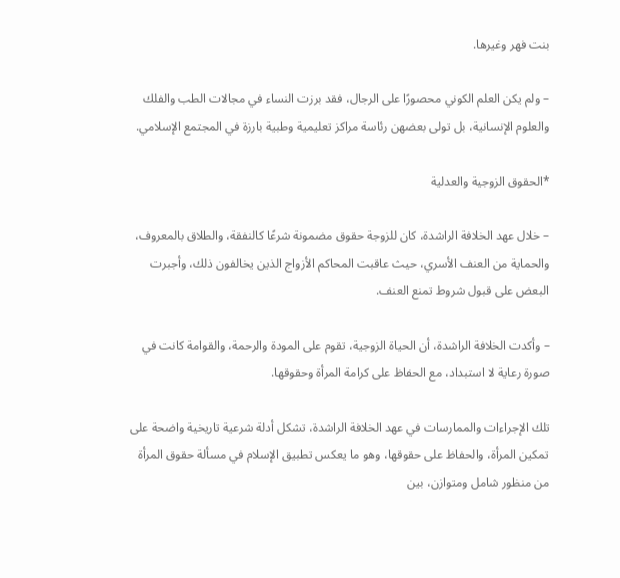بنت فهر وغيرها.

– ولم يكن العلم الكوني محصورًا على الرجال، فقد برزت النساء في مجالات الطب والفلك والعلوم الإنسانية، بل تولى بعضهن رئاسة مراكز تعليمية وطبية بارزة في المجتمع الإسلامي.

*الحقوق الزوجية والعدلية

– خلال عهد الخلافة الراشدة، كان للزوجة حقوق مضمونة شرعًا كالنفقة، والطلاق بالمعروف، والحماية من العنف الأسري، حيث عاقبت المحاكم الأزواج الذين يخالفون ذلك، وأجبرت البعض على قبول شروط تمنع العنف.

– وأكدت الخلافة الراشدة، أن الحياة الزوجية، تقوم على المودة والرحمة، والقوامة كانت في صورة رعاية لا استبداد، مع الحفاظ على كرامة المرأة وحقوقها.

تلك الإجراءات والممارسات في عهد الخلافة الراشدة، تشكل أدلة شرعية تاريخية واضحة على تمكين المرأة، والحفاظ على حقوقها، وهو ما يعكس تطبيق الإسلام في مسألة حقوق المرأة من منظور شامل ومتوازن، بين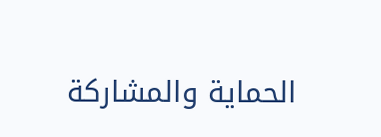الحماية والمشاركة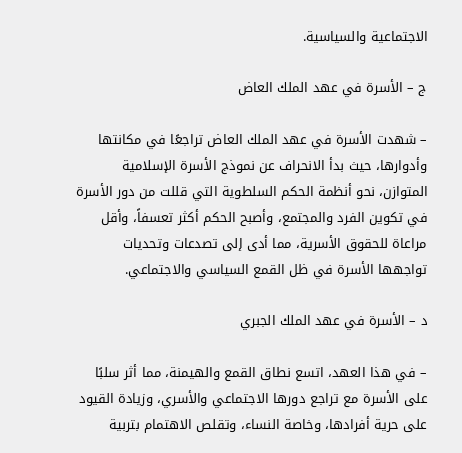الاجتماعية والسياسية.

ج – الأسرة في عهد الملك العاض

– شهدت الأسرة في عهد الملك العاض تراجعًا في مكانتها وأدوارها، حيث بدأ الانحراف عن نموذج الأسرة الإسلامية المتوازن، نحو أنظمة الحكم السلطوية التي قللت من دور الأسرة في تكوين الفرد والمجتمع، وأصبح الحكم أكثر تعسفاً، وأقل مراعاة للحقوق الأسرية، مما أدى إلى تصدعات وتحديات تواجهها الأسرة في ظل القمع السياسي والاجتماعي.

د – الأسرة في عهد الملك الجبري

– في هذا العهد، اتسع نطاق القمع والهيمنة، مما أثر سلبًا على الأسرة مع تراجع دورها الاجتماعي والأسري، وزيادة القيود على حرية أفرادها، وخاصة النساء، وتقلص الاهتمام بتربية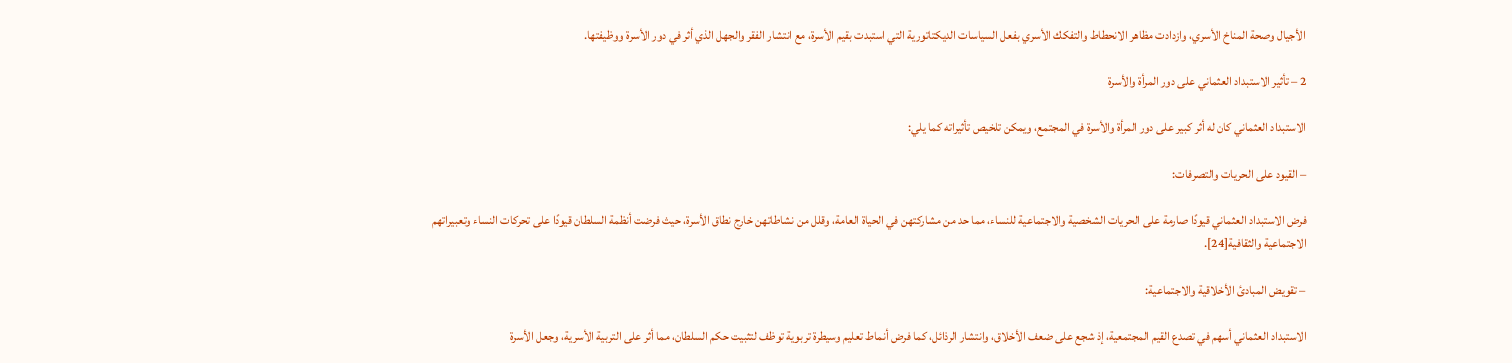الأجيال وصحة المناخ الأسري، وازدادت مظاهر الانحطاط والتفكك الأسري بفعل السياسات الديكتاتورية التي استبدت بقيم الأسرة، مع انتشار الفقر والجهل الذي أثر في دور الأسرة ووظيفتها.

2 – تأثير الاستبداد العثماني على دور المرأة والأسرة

الاستبداد العثماني كان له أثر كبير على دور المرأة والأسرة في المجتمع، ويمكن تلخيص تأثيراته كما يلي:

– القيود على الحريات والتصرفات:

فرض الاستبداد العثماني قيودًا صارمة على الحريات الشخصية والاجتماعية للنساء، مما حد من مشاركتهن في الحياة العامة، وقلل من نشاطاتهن خارج نطاق الأسرة، حيث فرضت أنظمة السلطان قيودًا على تحركات النساء وتعبيراتهم الاجتماعية والثقافية[24].

– تقويض المبادئ الأخلاقية والاجتماعية:

الاستبداد العثماني أسهم في تصدع القيم المجتمعية، إذ شجع على ضعف الأخلاق، وانتشار الرذائل، كما فرض أنماط تعليم وسيطرة تربوية توظف لتثبيت حكم السلطان، مما أثر على التربية الأسرية، وجعل الأسرة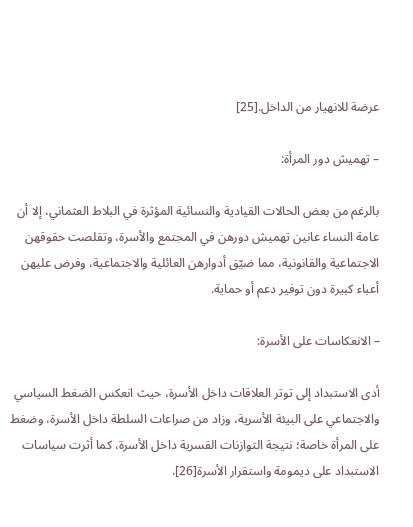عرضة للانهيار من الداخل.[25]

– تهميش دور المرأة:

بالرغم من بعض الحالات القيادية والنسائية المؤثرة في البلاط العثماني، إلا أن عامة النساء عانين تهميش دورهن في المجتمع والأسرة، وتقلصت حقوقهن الاجتماعية والقانونية، مما ضيّق أدوارهن العائلية والاجتماعية، وفرض عليهن أعباء كبيرة دون توفير دعم أو حماية.

– الانعكاسات على الأسرة:

أدى الاستبداد إلى توتر العلاقات داخل الأسرة، حيث انعكس الضغط السياسي والاجتماعي على البيئة الأسرية، وزاد من صراعات السلطة داخل الأسرة، وضغط على المرأة خاصة؛ نتيجة التوازنات القسرية داخل الأسرة، كما أثرت سياسات الاستبداد على ديمومة واستقرار الأسرة[26].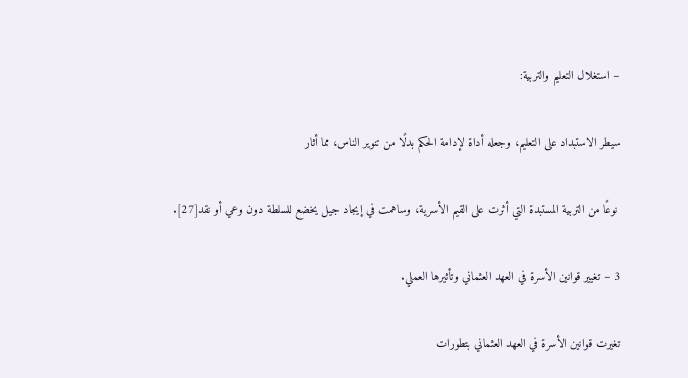– استغلال التعليم والتربية:

سيطر الاستبداد على التعليم، وجعله أداة لإدامة الحكم بدلًا من تنوير الناس، مما أثار

 نوعًا من التربية المستبدة التي أثرت على القيم الأسرية، وساهمت في إيجاد جيل يخضع للسلطة دون وعي أو نقد[27].

3 – تغيير قوانين الأسرة في العهد العثماني وتأثيرها العملي.

تغيرت قوانين الأسرة في العهد العثماني بتطورات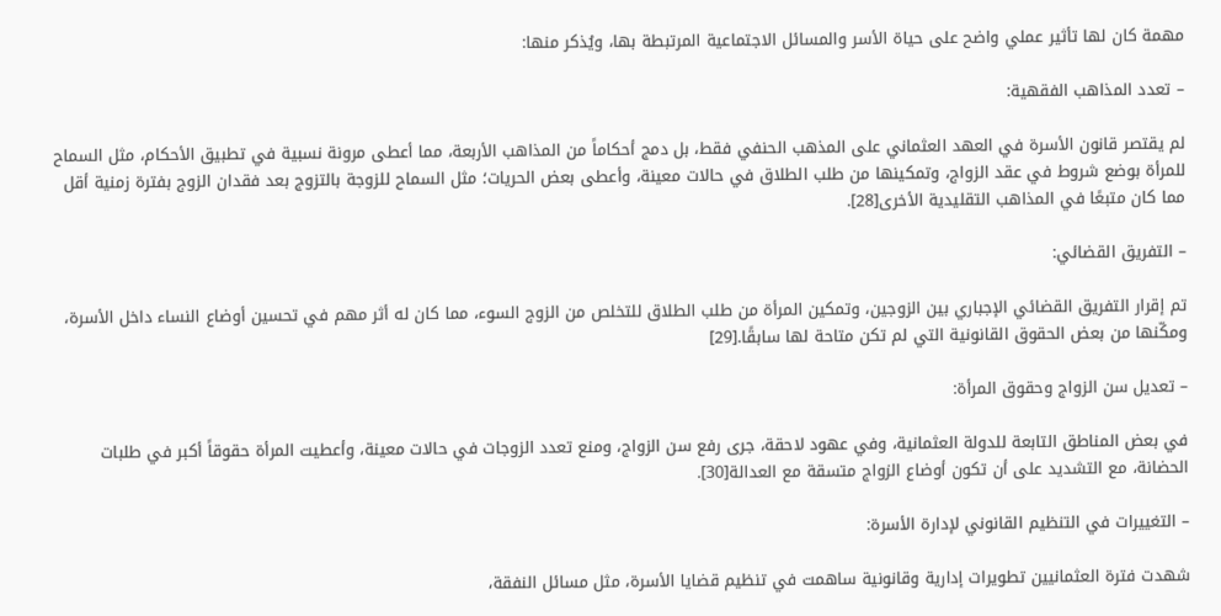مهمة كان لها تأثير عملي واضح على حياة الأسر والمسائل الاجتماعية المرتبطة بها، ويُذكر منها:

– تعدد المذاهب الفقهية:

لم يقتصر قانون الأسرة في العهد العثماني على المذهب الحنفي فقط، بل دمج أحكاماً من المذاهب الأربعة، مما أعطى مرونة نسبية في تطبيق الأحكام، مثل السماح للمرأة بوضع شروط في عقد الزواج، وتمكينها من طلب الطلاق في حالات معينة، وأعطى بعض الحريات؛ مثل السماح للزوجة بالتزوج بعد فقدان الزوج بفترة زمنية أقل مما كان متبعًا في المذاهب التقليدية الأخرى[28].

– التفريق القضائي:

تم إقرار التفريق القضائي الإجباري بين الزوجين، وتمكين المرأة من طلب الطلاق للتخلص من الزوج السوء، مما كان له أثر مهم في تحسين أوضاع النساء داخل الأسرة، ومكّنها من بعض الحقوق القانونية التي لم تكن متاحة لها سابقًا.[29]

– تعديل سن الزواج وحقوق المرأة:

في بعض المناطق التابعة للدولة العثمانية، وفي عهود لاحقة، جرى رفع سن الزواج، ومنع تعدد الزوجات في حالات معينة، وأعطيت المرأة حقوقاً أكبر في طلبات الحضانة، مع التشديد على أن تكون أوضاع الزواج متسقة مع العدالة[30].

– التغييرات في التنظيم القانوني لإدارة الأسرة:

شهدت فترة العثمانيين تطويرات إدارية وقانونية ساهمت في تنظيم قضايا الأسرة، مثل مسائل النفقة،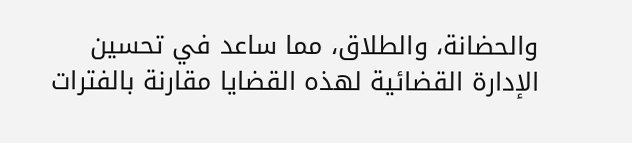والحضانة، والطلاق، مما ساعد في تحسين الإدارة القضائية لهذه القضايا مقارنة بالفترات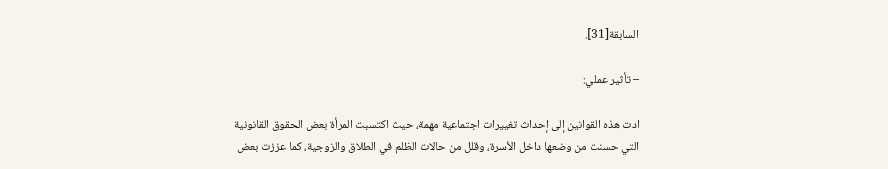السابقة[31].

– تأثير عملي:

ادت هذه القوانين إلى إحداث تغييرات اجتماعية مهمة، حيث اكتسبت المرأة بعض الحقوق القانونية التي حسنت من وضعها داخل الأسرة، وقلل من حالات الظلم في الطلاق والزوجية، كما عززت بعض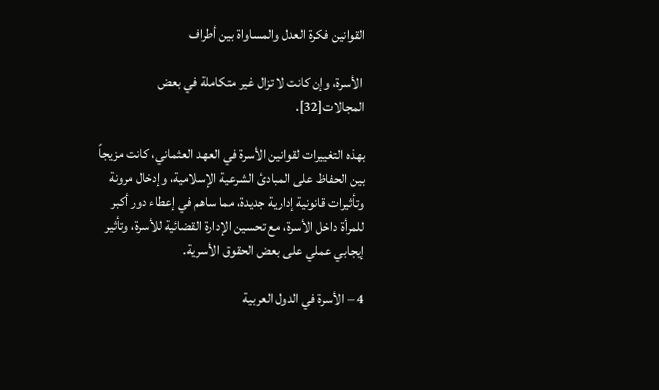القوانين فكرة العدل والمساواة بين أطراف

 الأسرة، وإن كانت لا تزال غير متكاملة في بعض المجالات[32].

بهذه التغييرات لقوانين الأسرة في العهد العثماني، كانت مزيجاً بين الحفاظ على المبادئ الشرعية الإسلامية، وإدخال مرونة وتأثيرات قانونية إدارية جديدة، مما ساهم في إعطاء دور أكبر للمرأة داخل الأسرة، مع تحسين الإدارة القضائية للأسرة، وتأثير إيجابي عملي على بعض الحقوق الأسرية.

4 – الأسرة في الدول العربية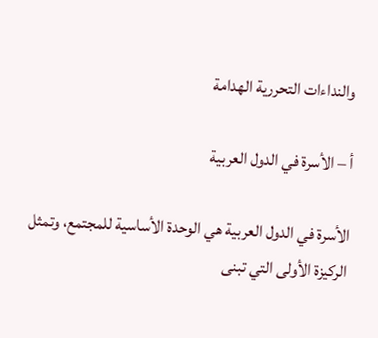والنداءات التحررية الهدامة

أ – الأسرة في الدول العربية

الأسرة في الدول العربية هي الوحدة الأساسية للمجتمع، وتمثل الركيزة الأولى التي تبنى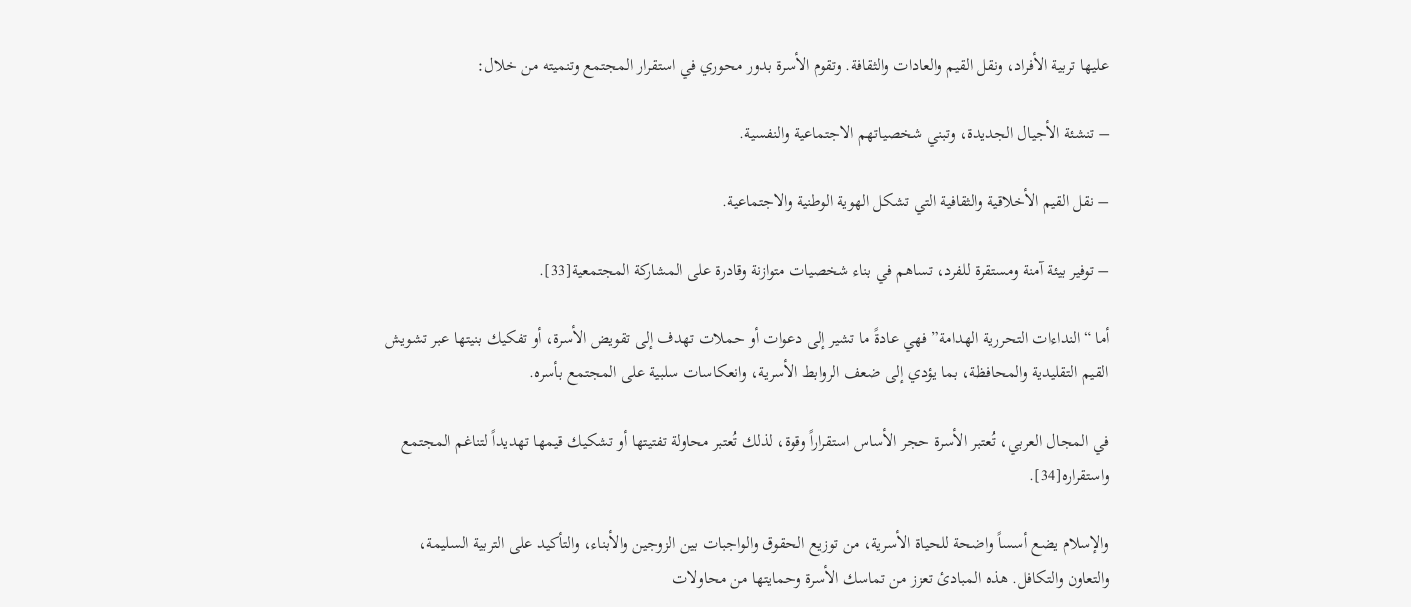عليها تربية الأفراد، ونقل القيم والعادات والثقافة. وتقوم الأسرة بدور محوري في استقرار المجتمع وتنميته من خلال:

– تنشئة الأجيال الجديدة، وتبني شخصياتهم الاجتماعية والنفسية.

– نقل القيم الأخلاقية والثقافية التي تشكل الهوية الوطنية والاجتماعية.

– توفير بيئة آمنة ومستقرة للفرد، تساهم في بناء شخصيات متوازنة وقادرة على المشاركة المجتمعية[33].

أما “النداءات التحررية الهدامة” فهي عادةً ما تشير إلى دعوات أو حملات تهدف إلى تقويض الأسرة، أو تفكيك بنيتها عبر تشويش القيم التقليدية والمحافظة، بما يؤدي إلى ضعف الروابط الأسرية، وانعكاسات سلبية على المجتمع بأسره.

في المجال العربي، تُعتبر الأسرة حجر الأساس استقراراً وقوة، لذلك تُعتبر محاولة تفتيتها أو تشكيك قيمها تهديداً لتناغم المجتمع واستقراره[34].

والإسلام يضع أسساً واضحة للحياة الأسرية، من توزيع الحقوق والواجبات بين الزوجين والأبناء، والتأكيد على التربية السليمة، والتعاون والتكافل. هذه المبادئ تعزز من تماسك الأسرة وحمايتها من محاولات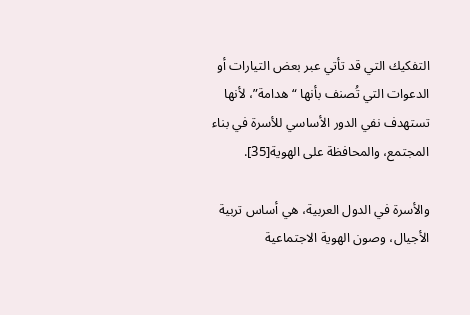التفكيك التي قد تأتي عبر بعض التيارات أو الدعوات التي تُصنف بأنها “هدامة”، لأنها تستهدف نفي الدور الأساسي للأسرة في بناء المجتمع، والمحافظة على الهوية[35].

والأسرة في الدول العربية، هي أساس تربية الأجيال، وصون الهوية الاجتماعية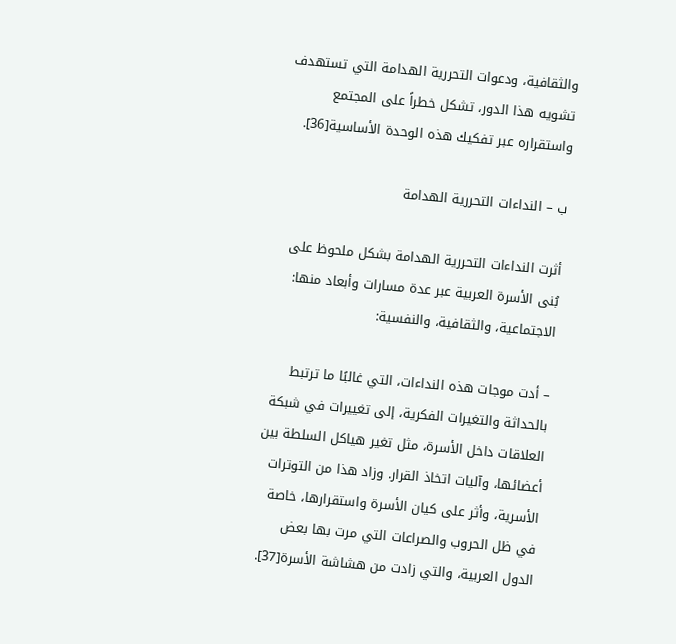والثقافية، ودعوات التحررية الهدامة التي تستهدف تشويه هذا الدور، تشكل خطراً على المجتمع واستقراره عبر تفكيك هذه الوحدة الأساسية[36].

ب – النداءات التحررية الهدامة

أثرت النداءات التحررية الهدامة بشكل ملحوظ على بُنى الأسرة العربية عبر عدة مسارات وأبعاد منها: الاجتماعية، والثقافية، والنفسية:

– أدت موجات هذه النداءات، التي غالبًا ما ترتبط بالحداثة والتغيرات الفكرية، إلى تغييرات في شبكة العلاقات داخل الأسرة، مثل تغير هياكل السلطة بين أعضائها، وآليات اتخاذ القرار. وزاد هذا من التوترات الأسرية، وأثر على كيان الأسرة واستقرارها، خاصة في ظل الحروب والصراعات التي مرت بها بعض الدول العربية، والتي زادت من هشاشة الأسرة[37].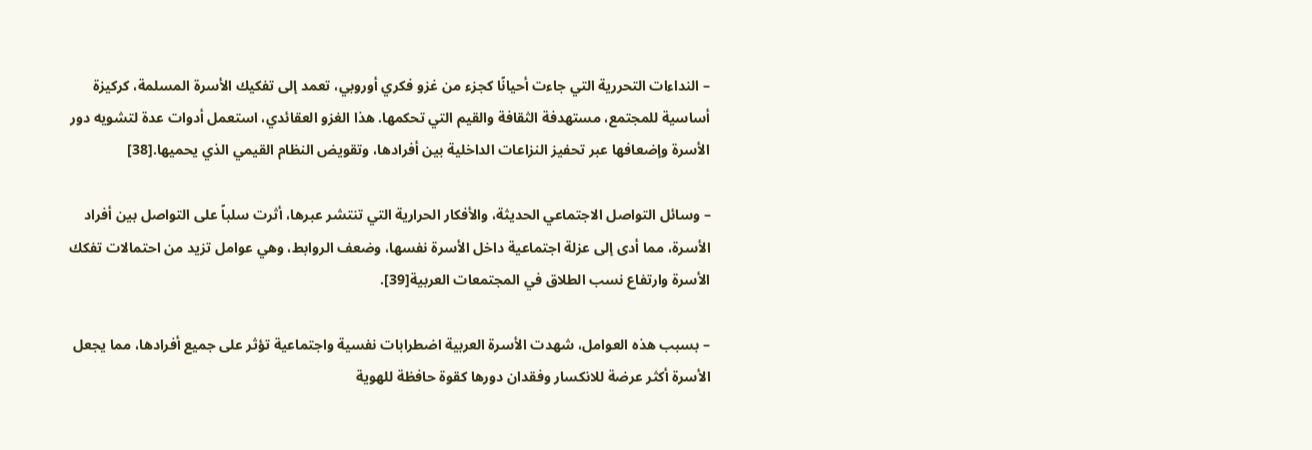– النداءات التحررية التي جاءت أحيانًا كجزء من غزو فكري أوروبي، تعمد إلى تفكيك الأسرة المسلمة، كركيزة أساسية للمجتمع، مستهدفة الثقافة والقيم التي تحكمها. هذا الغزو العقائدي، استعمل أدوات عدة لتشويه دور الأسرة وإضعافها عبر تحفيز النزاعات الداخلية بين أفرادها، وتقويض النظام القيمي الذي يحميها.[38]

– وسائل التواصل الاجتماعي الحديثة، والأفكار الحرارية التي تنتشر عبرها، أثرت سلباً على التواصل بين أفراد الأسرة، مما أدى إلى عزلة اجتماعية داخل الأسرة نفسها، وضعف الروابط، وهي عوامل تزيد من احتمالات تفكك الأسرة وارتفاع نسب الطلاق في المجتمعات العربية[39].

– بسبب هذه العوامل، شهدت الأسرة العربية اضطرابات نفسية واجتماعية تؤثر على جميع أفرادها، مما يجعل الأسرة أكثر عرضة للانكسار وفقدان دورها كقوة حافظة للهوية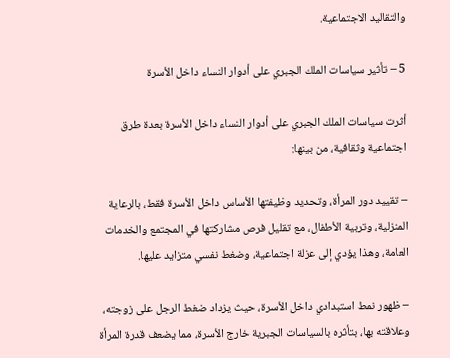والتقاليد الاجتماعية.

5 – تأثير سياسات الملك الجبري على أدوار النساء داخل الأسرة

أثرت سياسات الملك الجبري على أدوار النساء داخل الأسرة بعدة طرق اجتماعية وثقافية، من بينها:

– تقييد دور المرأة، وتحديد وظيفتها الأساس داخل الأسرة فقط، بالرعاية المنزلية، وتربية الأطفال، مع تقليل فرص مشاركتها في المجتمع والخدمات العامة، وهذا يؤدي إلى عزلة اجتماعية، وضغط نفسي متزايد عليها.

– ظهور نمط استبدادي داخل الأسرة، حيث يزداد ضغط الرجل على زوجته، وعلاقته بها، بتأثره بالسياسات الجبرية خارج الأسرة، مما يضعف قدرة المرأة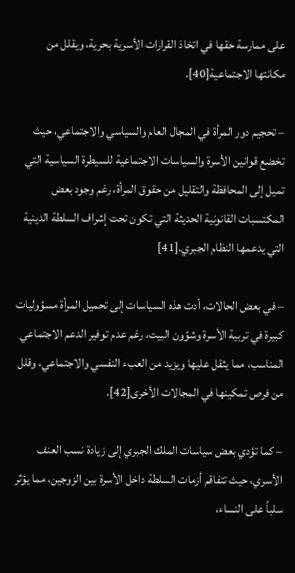على ممارسة حقها في اتخاذ القرارات الأسرية بحرية، ويقلل من مكانتها الاجتماعية[40].

– تحجيم دور المرأة في المجال العام والسياسي والاجتماعي، حيث تخضع قوانين الأسرة والسياسات الاجتماعية للسيطرة السياسية التي تميل إلى المحافظة والتقليل من حقوق المرأة، رغم وجود بعض المكتسبات القانونية الحديثة التي تكون تحت إشراف السلطة الدينية التي يدعمها النظام الجبري.[41]

– في بعض الحالات، أدت هذه السياسات إلى تحميل المرأة مسؤوليات كبيرة في تربية الأسرة وشؤون البيت، رغم عدم توفير الدعم الاجتماعي المناسب، مما يثقل عليها ويزيد من العبء النفسي والاجتماعي، وقلل من فرص تمكينها في المجالات الأخرى[42].

– كما تؤدي بعض سياسات الملك الجبري إلى زيادة نسب العنف الأسري، حيث تتفاقم أزمات السلطة داخل الأسرة بين الزوجين، مما يؤثر سلباً على النساء،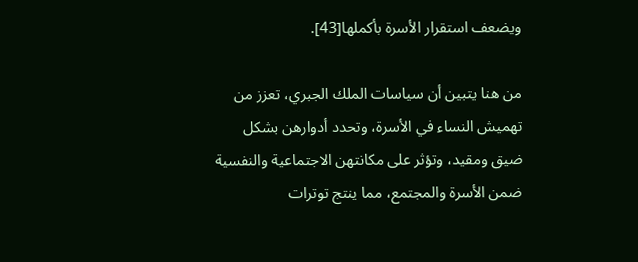ويضعف استقرار الأسرة بأكملها[43].

من هنا يتبين أن سياسات الملك الجبري، تعزز من تهميش النساء في الأسرة، وتحدد أدوارهن بشكل ضيق ومقيد، وتؤثر على مكانتهن الاجتماعية والنفسية ضمن الأسرة والمجتمع، مما ينتج توترات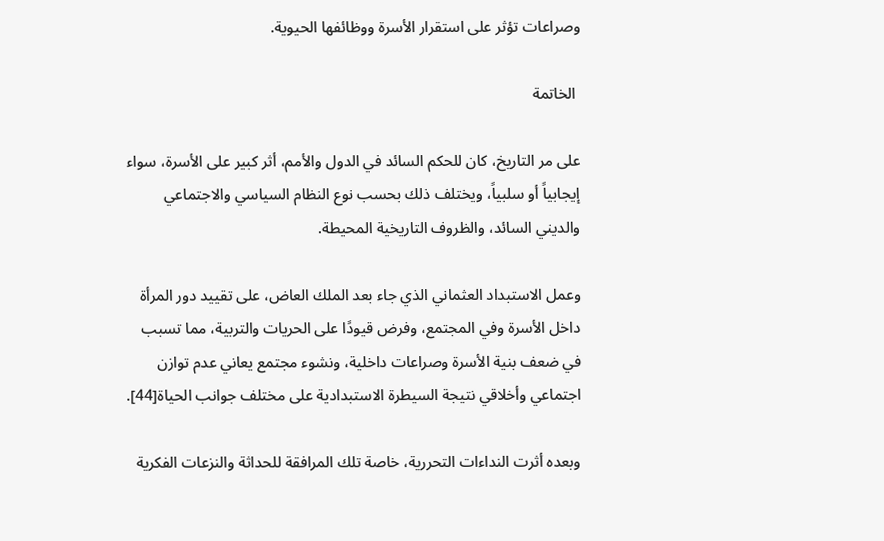وصراعات تؤثر على استقرار الأسرة ووظائفها الحيوية.

 الخاتمة

على مر التاريخ، كان للحكم السائد في الدول والأمم، أثر كبير على الأسرة، سواء إيجابياً أو سلبياً، ويختلف ذلك بحسب نوع النظام السياسي والاجتماعي والديني السائد، والظروف التاريخية المحيطة.

وعمل الاستبداد العثماني الذي جاء بعد الملك العاض، على تقييد دور المرأة داخل الأسرة وفي المجتمع، وفرض قيودًا على الحريات والتربية، مما تسبب في ضعف بنية الأسرة وصراعات داخلية، ونشوء مجتمع يعاني عدم توازن اجتماعي وأخلاقي نتيجة السيطرة الاستبدادية على مختلف جوانب الحياة[44].

وبعده أثرت النداءات التحررية، خاصة تلك المرافقة للحداثة والنزعات الفكرية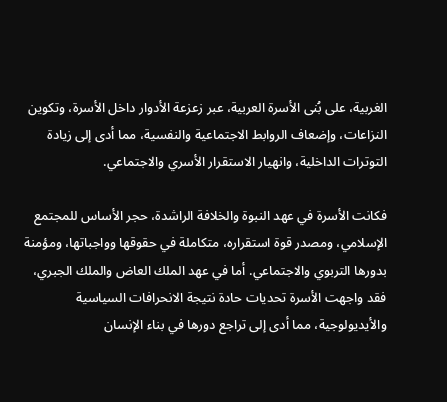الغربية، على بُنى الأسرة العربية، عبر زعزعة الأدوار داخل الأسرة، وتكوين النزاعات، وإضعاف الروابط الاجتماعية والنفسية، مما أدى إلى زيادة التوترات الداخلية، وانهيار الاستقرار الأسري والاجتماعي.

فكانت الأسرة في عهد النبوة والخلافة الراشدة، حجر الأساس للمجتمع الإسلامي، ومصدر قوة استقراره، متكاملة في حقوقها وواجباتها، ومؤمنة بدورها التربوي والاجتماعي. أما في عهد الملك العاض والملك الجبري، فقد واجهت الأسرة تحديات حادة نتيجة الانحرافات السياسية والأيديولوجية، مما أدى إلى تراجع دورها في بناء الإنسان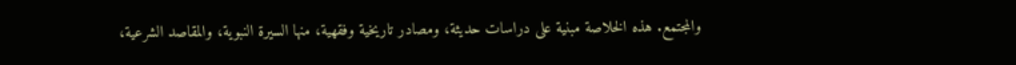والمجتمع. هذه الخلاصة مبنية على دراسات حديثة، ومصادر تاريخية وفقهية، منها السيرة النبوية، والمقاصد الشرعية،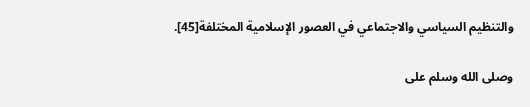والتنظيم السياسي والاجتماعي في العصور الإسلامية المختلفة[45].

وصلى الله وسلم على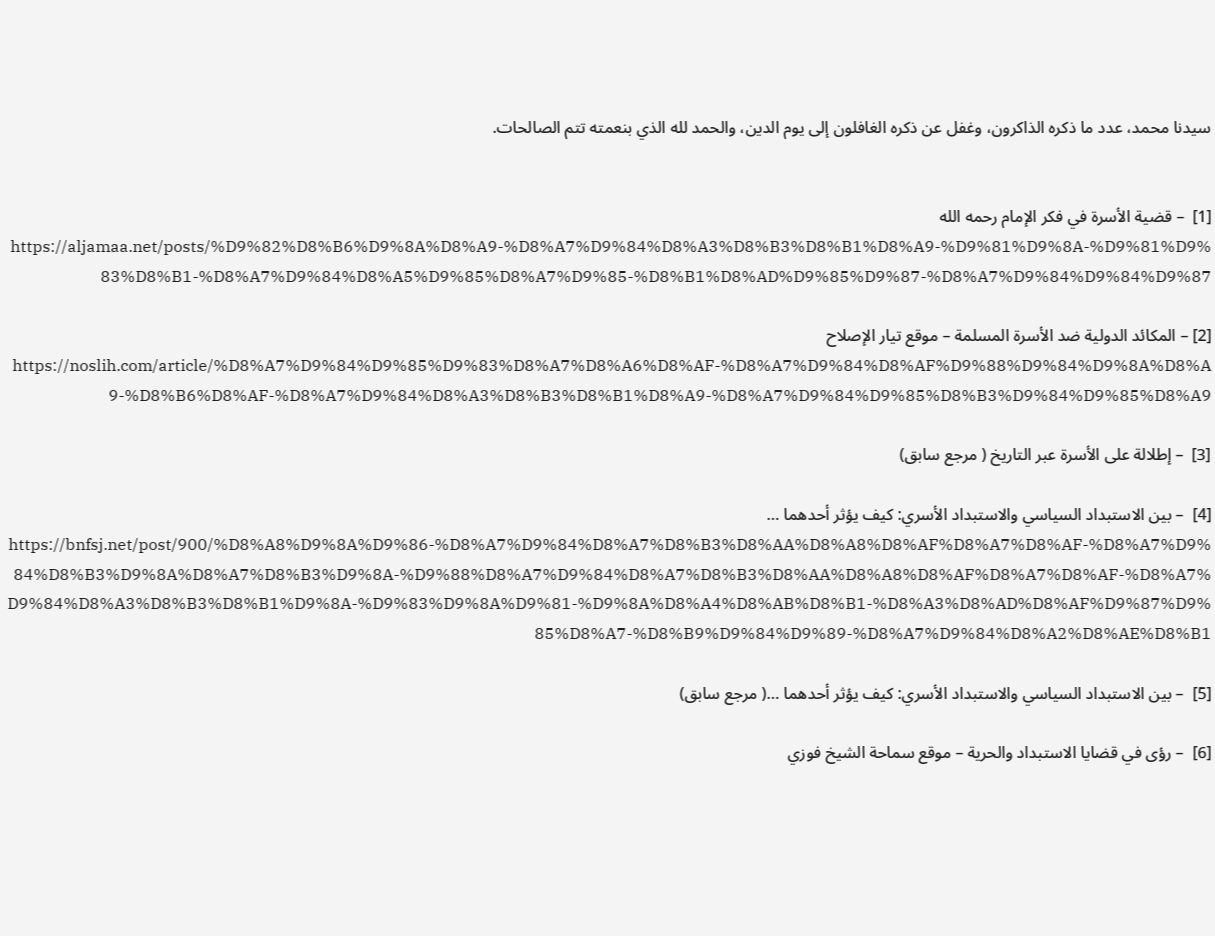سيدنا محمد، عدد ما ذكره الذاكرون، وغفل عن ذكره الغافلون إلى يوم الدين، والحمد لله الذي بنعمته تتم الصالحات.


[1]  – قضية الأسرة في فكر الإمام رحمه الله https://aljamaa.net/posts/%D9%82%D8%B6%D9%8A%D8%A9-%D8%A7%D9%84%D8%A3%D8%B3%D8%B1%D8%A9-%D9%81%D9%8A-%D9%81%D9%83%D8%B1-%D8%A7%D9%84%D8%A5%D9%85%D8%A7%D9%85-%D8%B1%D8%AD%D9%85%D9%87-%D8%A7%D9%84%D9%84%D9%87

[2] – المكائد الدولية ضد الأسرة المسلمة – موقع تيار الإصلاح https://noslih.com/article/%D8%A7%D9%84%D9%85%D9%83%D8%A7%D8%A6%D8%AF-%D8%A7%D9%84%D8%AF%D9%88%D9%84%D9%8A%D8%A9-%D8%B6%D8%AF-%D8%A7%D9%84%D8%A3%D8%B3%D8%B1%D8%A9-%D8%A7%D9%84%D9%85%D8%B3%D9%84%D9%85%D8%A9

[3]  – إطلالة على الأسرة عبر التاريخ ( مرجع سابق)

[4]  – بين الاستبداد السياسي والاستبداد الأسري: كيف يؤثر أحدهما … https://bnfsj.net/post/900/%D8%A8%D9%8A%D9%86-%D8%A7%D9%84%D8%A7%D8%B3%D8%AA%D8%A8%D8%AF%D8%A7%D8%AF-%D8%A7%D9%84%D8%B3%D9%8A%D8%A7%D8%B3%D9%8A-%D9%88%D8%A7%D9%84%D8%A7%D8%B3%D8%AA%D8%A8%D8%AF%D8%A7%D8%AF-%D8%A7%D9%84%D8%A3%D8%B3%D8%B1%D9%8A-%D9%83%D9%8A%D9%81-%D9%8A%D8%A4%D8%AB%D8%B1-%D8%A3%D8%AD%D8%AF%D9%87%D9%85%D8%A7-%D8%B9%D9%84%D9%89-%D8%A7%D9%84%D8%A2%D8%AE%D8%B1

[5]  – بين الاستبداد السياسي والاستبداد الأسري: كيف يؤثر أحدهما …( مرجع سابق)

[6]  – رؤى في قضايا الاستبداد والحرية – موقع سماحة الشيخ فوزي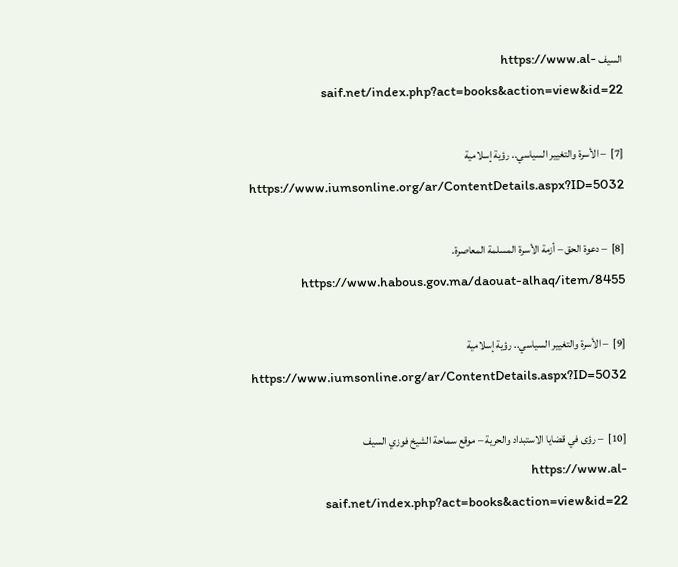السيف https://www.al-saif.net/index.php?act=books&action=view&id=22

[7]  – الأسرة والتغيير السياسي.. رؤية إسلامية https://www.iumsonline.org/ar/ContentDetails.aspx?ID=5032

[8]  – دعوة الحق – أزمة الأسرة المسلمة المعاصرة. https://www.habous.gov.ma/daouat-alhaq/item/8455

[9]  – الأسرة والتغيير السياسي.. رؤية إسلامية https://www.iumsonline.org/ar/ContentDetails.aspx?ID=5032

[10]  – رؤى في قضايا الاستبداد والحرية – موقع سماحة الشيخ فوزي السيف https://www.al-saif.net/index.php?act=books&action=view&id=22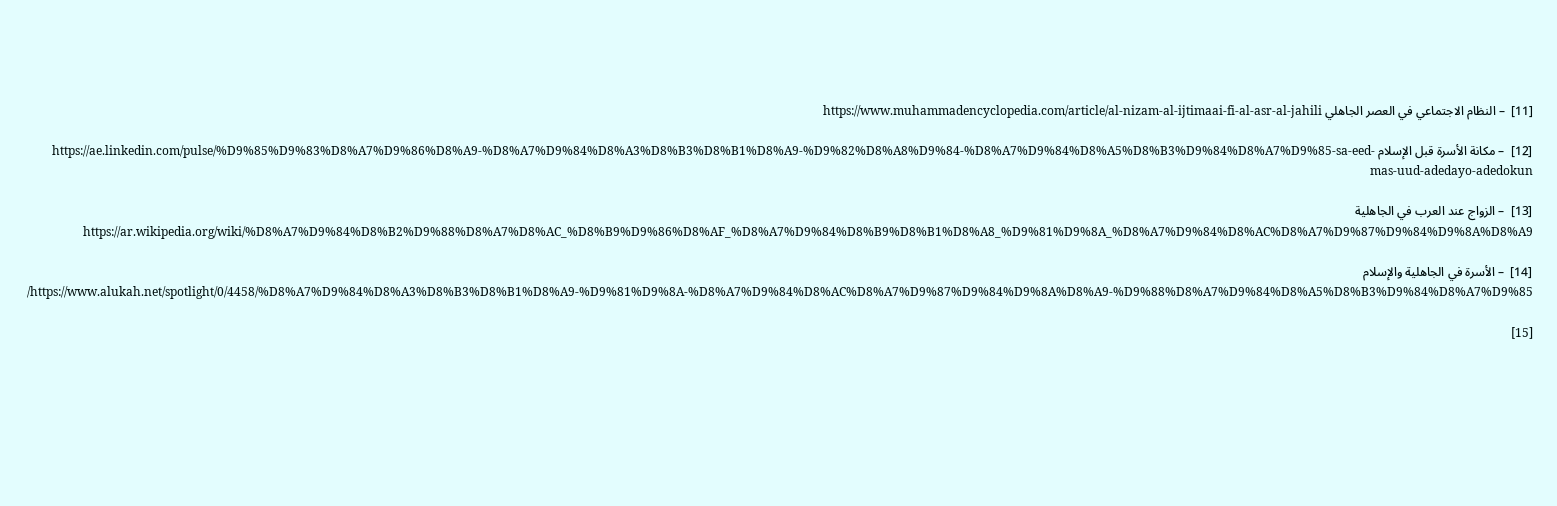[11]  – النظام الاجتماعي في العصر الجاهلي https://www.muhammadencyclopedia.com/article/al-nizam-al-ijtimaai-fi-al-asr-al-jahili

[12]  – مكانة الأسرة قبل الإسلام https://ae.linkedin.com/pulse/%D9%85%D9%83%D8%A7%D9%86%D8%A9-%D8%A7%D9%84%D8%A3%D8%B3%D8%B1%D8%A9-%D9%82%D8%A8%D9%84-%D8%A7%D9%84%D8%A5%D8%B3%D9%84%D8%A7%D9%85-sa-eed-mas-uud-adedayo-adedokun

[13]  – الزواج عند العرب في الجاهلية https://ar.wikipedia.org/wiki/%D8%A7%D9%84%D8%B2%D9%88%D8%A7%D8%AC_%D8%B9%D9%86%D8%AF_%D8%A7%D9%84%D8%B9%D8%B1%D8%A8_%D9%81%D9%8A_%D8%A7%D9%84%D8%AC%D8%A7%D9%87%D9%84%D9%8A%D8%A9

[14]  – الأسرة في الجاهلية والإسلام https://www.alukah.net/spotlight/0/4458/%D8%A7%D9%84%D8%A3%D8%B3%D8%B1%D8%A9-%D9%81%D9%8A-%D8%A7%D9%84%D8%AC%D8%A7%D9%87%D9%84%D9%8A%D8%A9-%D9%88%D8%A7%D9%84%D8%A5%D8%B3%D9%84%D8%A7%D9%85/

[15]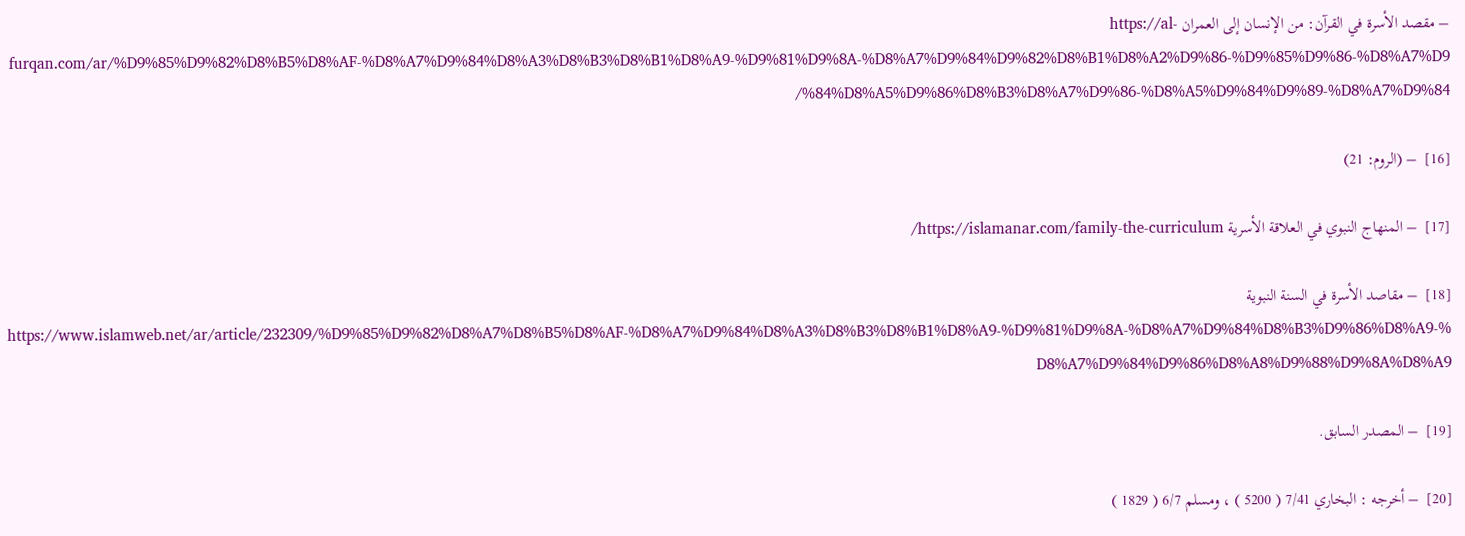– مقصد الأسرة في القرآن: من الإنسان إلى العمران https://al-furqan.com/ar/%D9%85%D9%82%D8%B5%D8%AF-%D8%A7%D9%84%D8%A3%D8%B3%D8%B1%D8%A9-%D9%81%D9%8A-%D8%A7%D9%84%D9%82%D8%B1%D8%A2%D9%86-%D9%85%D9%86-%D8%A7%D9%84%D8%A5%D9%86%D8%B3%D8%A7%D9%86-%D8%A5%D9%84%D9%89-%D8%A7%D9%84/

[16]  – (الروم: 21)

[17]  – المنهاج النبوي في العلاقة الأسرية https://islamanar.com/family-the-curriculum/

[18]  – مقاصد الأسرة في السنة النبوية https://www.islamweb.net/ar/article/232309/%D9%85%D9%82%D8%A7%D8%B5%D8%AF-%D8%A7%D9%84%D8%A3%D8%B3%D8%B1%D8%A9-%D9%81%D9%8A-%D8%A7%D9%84%D8%B3%D9%86%D8%A9-%D8%A7%D9%84%D9%86%D8%A8%D9%88%D9%8A%D8%A9

[19]  – المصدر السابق.

[20]  – أخرجه : البخاري 7/41 ( 5200 ) ، ومسلم 6/7 ( 1829 )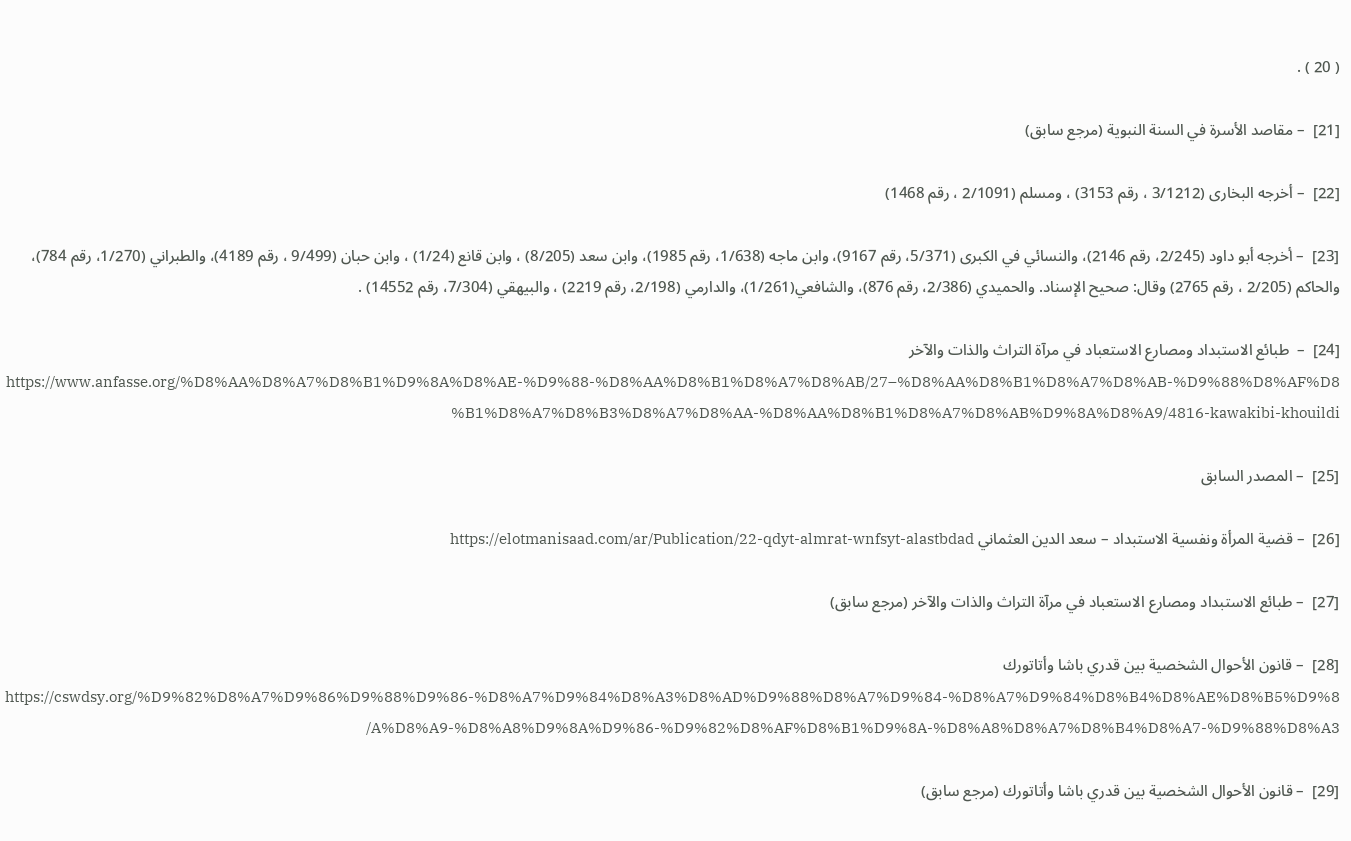( 20 ) .

[21]  – مقاصد الأسرة في السنة النبوية (مرجع سابق)

[22]  – أخرجه البخارى (3/1212 ، رقم 3153) ، ومسلم (2/1091 ، رقم 1468)

[23]  – أخرجه أبو داود (2/245، رقم 2146)، والنسائي في الكبرى (5/371، رقم 9167)، وابن ماجه (1/638، رقم 1985)، وابن سعد (8/205) ، وابن قانع (1/24) ، وابن حبان (9/499 ، رقم 4189)، والطبراني (1/270، رقم 784)، والحاكم (2/205 ، رقم 2765) وقال: صحيح الإسناد. والحميدي (2/386، رقم 876)، والشافعي(1/261)، والدارمي (2/198، رقم 2219) ، والبيهقي (7/304، رقم 14552) .

[24]  –  طبائع الاستبداد ومصارع الاستعباد في مرآة التراث والذات والآخر https://www.anfasse.org/%D8%AA%D8%A7%D8%B1%D9%8A%D8%AE-%D9%88-%D8%AA%D8%B1%D8%A7%D8%AB/27–%D8%AA%D8%B1%D8%A7%D8%AB-%D9%88%D8%AF%D8%B1%D8%A7%D8%B3%D8%A7%D8%AA-%D8%AA%D8%B1%D8%A7%D8%AB%D9%8A%D8%A9/4816-kawakibi-khouildi

[25]  – المصدر السابق

[26]  – قضية المرأة ونفسية الاستبداد – سعد الدين العثماني https://elotmanisaad.com/ar/Publication/22-qdyt-almrat-wnfsyt-alastbdad

[27]  – طبائع الاستبداد ومصارع الاستعباد في مرآة التراث والذات والآخر (مرجع سابق)

[28]  – قانون الأحوال الشخصية بين قدري باشا وأتاتورك https://cswdsy.org/%D9%82%D8%A7%D9%86%D9%88%D9%86-%D8%A7%D9%84%D8%A3%D8%AD%D9%88%D8%A7%D9%84-%D8%A7%D9%84%D8%B4%D8%AE%D8%B5%D9%8A%D8%A9-%D8%A8%D9%8A%D9%86-%D9%82%D8%AF%D8%B1%D9%8A-%D8%A8%D8%A7%D8%B4%D8%A7-%D9%88%D8%A3/

[29]  – قانون الأحوال الشخصية بين قدري باشا وأتاتورك (مرجع سابق)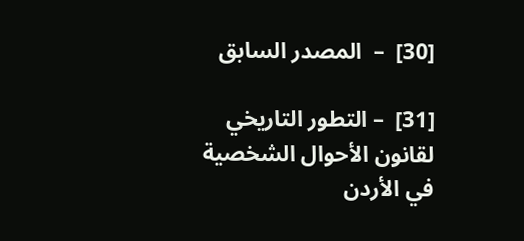[30]  –  المصدر السابق

[31]  – التطور التاريخي لقانون الأحوال الشخصية في الأردن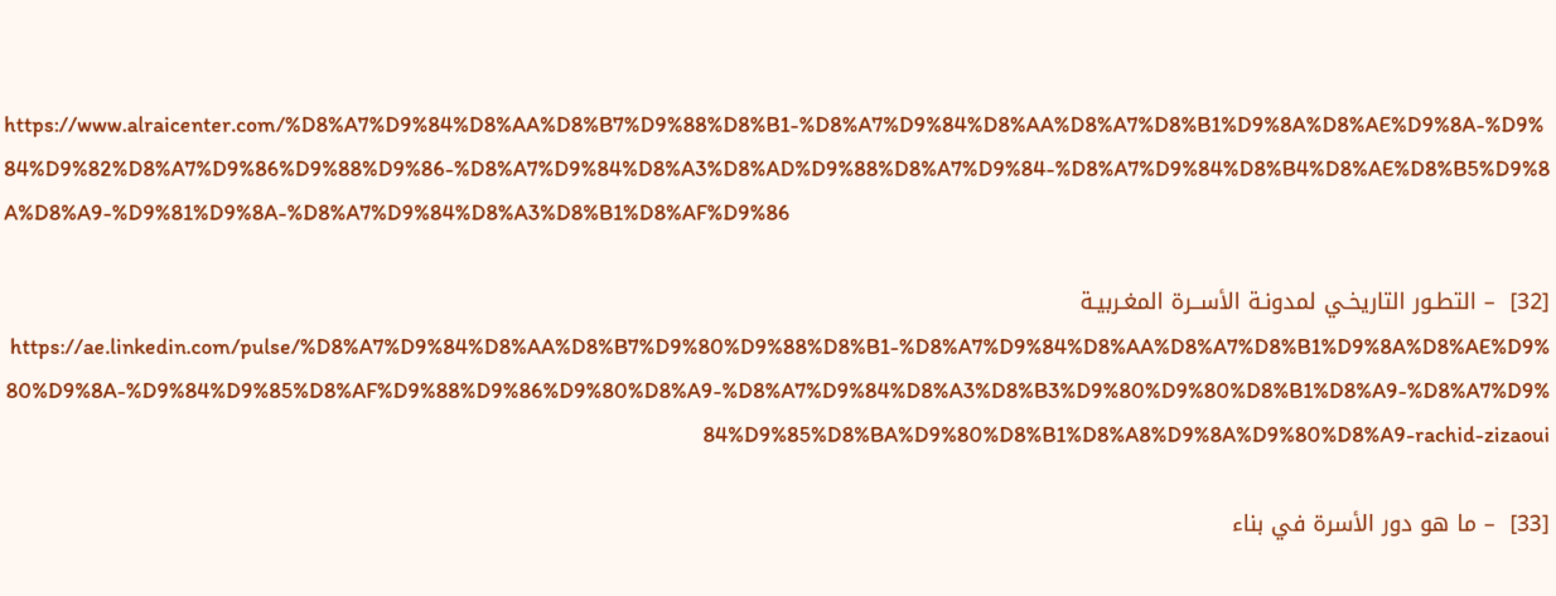https://www.alraicenter.com/%D8%A7%D9%84%D8%AA%D8%B7%D9%88%D8%B1-%D8%A7%D9%84%D8%AA%D8%A7%D8%B1%D9%8A%D8%AE%D9%8A-%D9%84%D9%82%D8%A7%D9%86%D9%88%D9%86-%D8%A7%D9%84%D8%A3%D8%AD%D9%88%D8%A7%D9%84-%D8%A7%D9%84%D8%B4%D8%AE%D8%B5%D9%8A%D8%A9-%D9%81%D9%8A-%D8%A7%D9%84%D8%A3%D8%B1%D8%AF%D9%86

[32]  – التطـور التاريخـي لمدونـة الأســرة المغـربيـة https://ae.linkedin.com/pulse/%D8%A7%D9%84%D8%AA%D8%B7%D9%80%D9%88%D8%B1-%D8%A7%D9%84%D8%AA%D8%A7%D8%B1%D9%8A%D8%AE%D9%80%D9%8A-%D9%84%D9%85%D8%AF%D9%88%D9%86%D9%80%D8%A9-%D8%A7%D9%84%D8%A3%D8%B3%D9%80%D9%80%D8%B1%D8%A9-%D8%A7%D9%84%D9%85%D8%BA%D9%80%D8%B1%D8%A8%D9%8A%D9%80%D8%A9-rachid-zizaoui

[33]  – ما هو دور الأسرة في بناء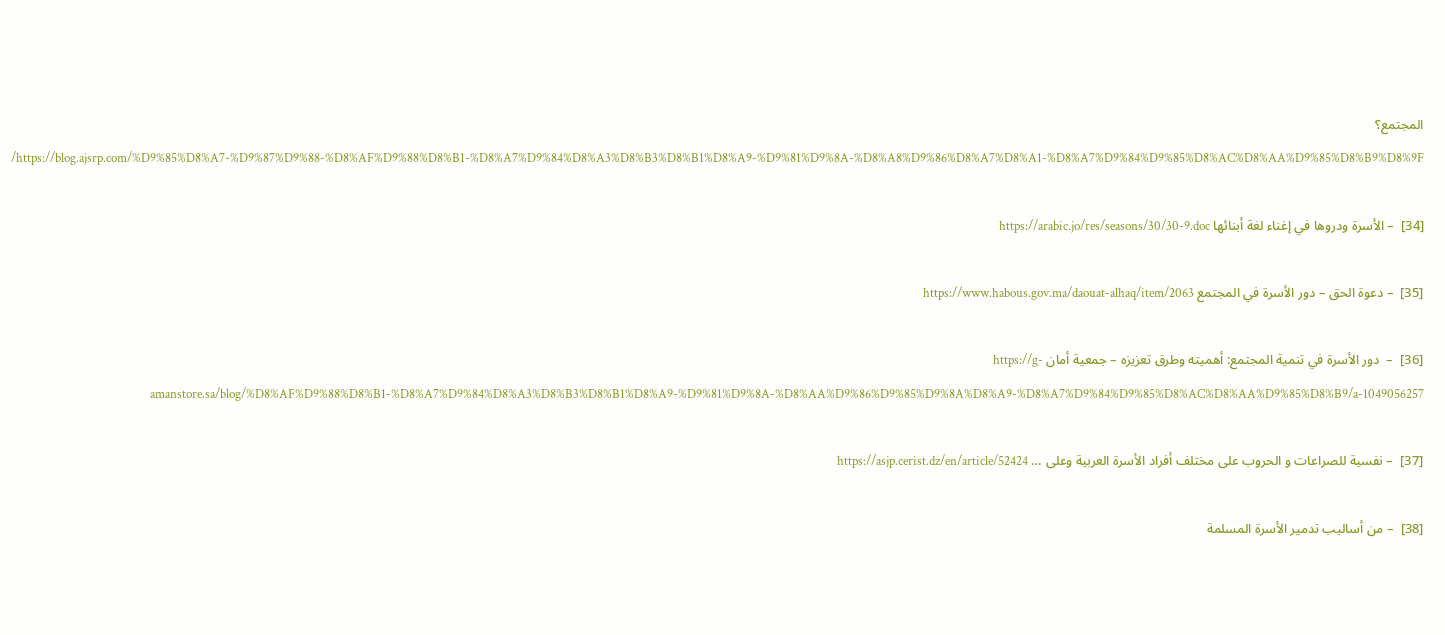المجتمع؟ https://blog.ajsrp.com/%D9%85%D8%A7-%D9%87%D9%88-%D8%AF%D9%88%D8%B1-%D8%A7%D9%84%D8%A3%D8%B3%D8%B1%D8%A9-%D9%81%D9%8A-%D8%A8%D9%86%D8%A7%D8%A1-%D8%A7%D9%84%D9%85%D8%AC%D8%AA%D9%85%D8%B9%D8%9F/

[34]  – الأسرة ودروها في إغناء لغة أبنائها https://arabic.jo/res/seasons/30/30-9.doc

[35]  – دعوة الحق – دور الأسرة في المجتمع https://www.habous.gov.ma/daouat-alhaq/item/2063

[36]  –  دور الأسرة في تنمية المجتمع: أهميته وطرق تعزيزه – جمعية أمان https://g-amanstore.sa/blog/%D8%AF%D9%88%D8%B1-%D8%A7%D9%84%D8%A3%D8%B3%D8%B1%D8%A9-%D9%81%D9%8A-%D8%AA%D9%86%D9%85%D9%8A%D8%A9-%D8%A7%D9%84%D9%85%D8%AC%D8%AA%D9%85%D8%B9/a-1049056257

[37]  – نفسية للصراعات و الحروب على مختلف أفراد الأسرة العربية وعلى … https://asjp.cerist.dz/en/article/52424

[38]  – من أساليب تدمير الأسرة المسلمة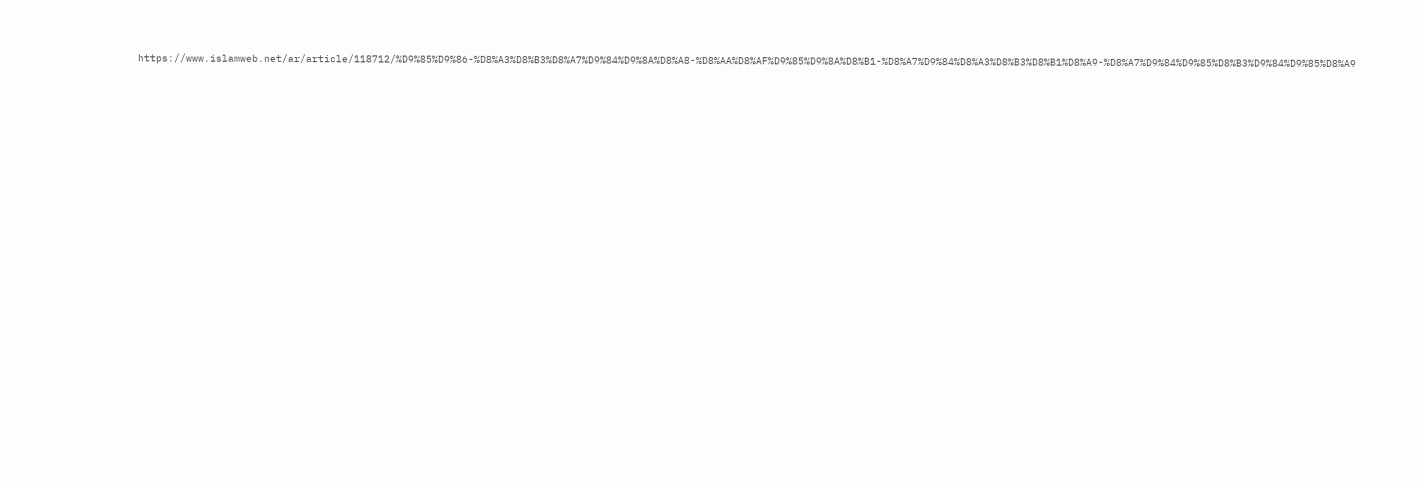https://www.islamweb.net/ar/article/118712/%D9%85%D9%86-%D8%A3%D8%B3%D8%A7%D9%84%D9%8A%D8%A8-%D8%AA%D8%AF%D9%85%D9%8A%D8%B1-%D8%A7%D9%84%D8%A3%D8%B3%D8%B1%D8%A9-%D8%A7%D9%84%D9%85%D8%B3%D9%84%D9%85%D8%A9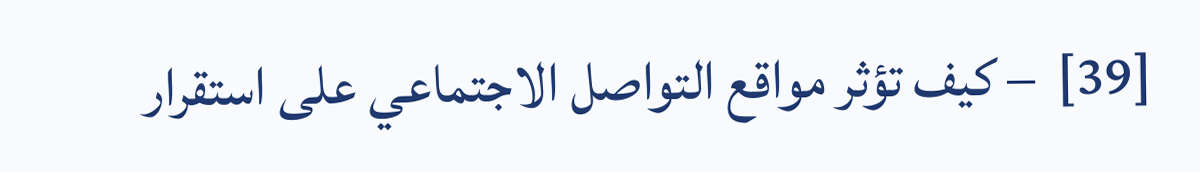[39]  – كيف تؤثر مواقع التواصل الاجتماعي على استقرار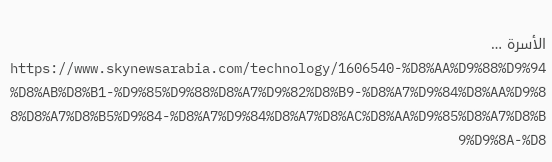الأسرة … https://www.skynewsarabia.com/technology/1606540-%D8%AA%D9%88%D9%94%D8%AB%D8%B1-%D9%85%D9%88%D8%A7%D9%82%D8%B9-%D8%A7%D9%84%D8%AA%D9%88%D8%A7%D8%B5%D9%84-%D8%A7%D9%84%D8%A7%D8%AC%D8%AA%D9%85%D8%A7%D8%B9%D9%8A-%D8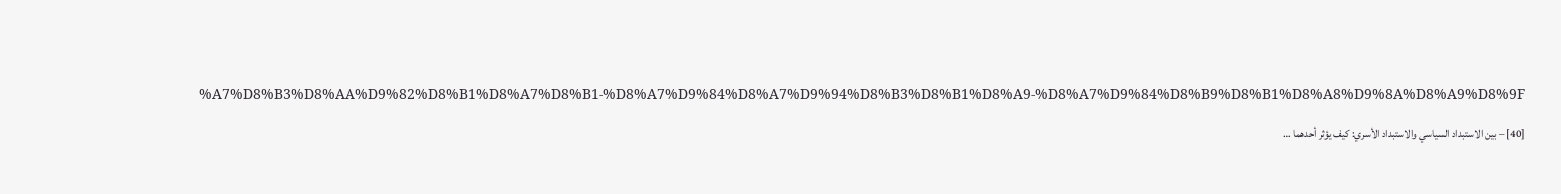%A7%D8%B3%D8%AA%D9%82%D8%B1%D8%A7%D8%B1-%D8%A7%D9%84%D8%A7%D9%94%D8%B3%D8%B1%D8%A9-%D8%A7%D9%84%D8%B9%D8%B1%D8%A8%D9%8A%D8%A9%D8%9F

[40] – بين الاستبداد السياسي والاستبداد الأسري: كيف يؤثر أحدهما …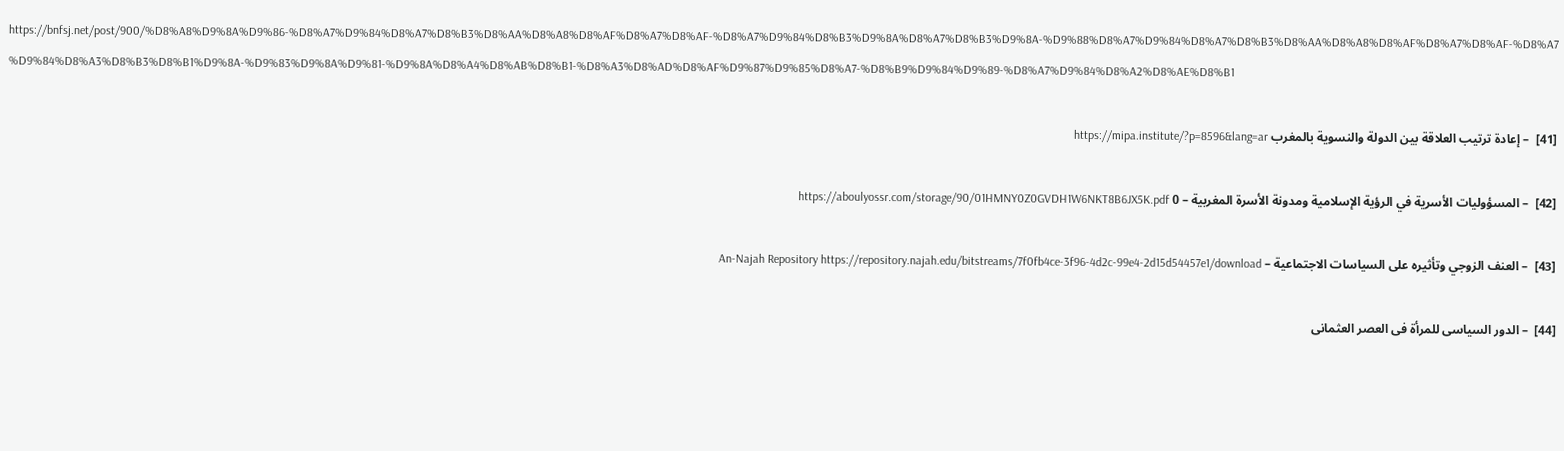https://bnfsj.net/post/900/%D8%A8%D9%8A%D9%86-%D8%A7%D9%84%D8%A7%D8%B3%D8%AA%D8%A8%D8%AF%D8%A7%D8%AF-%D8%A7%D9%84%D8%B3%D9%8A%D8%A7%D8%B3%D9%8A-%D9%88%D8%A7%D9%84%D8%A7%D8%B3%D8%AA%D8%A8%D8%AF%D8%A7%D8%AF-%D8%A7%D9%84%D8%A3%D8%B3%D8%B1%D9%8A-%D9%83%D9%8A%D9%81-%D9%8A%D8%A4%D8%AB%D8%B1-%D8%A3%D8%AD%D8%AF%D9%87%D9%85%D8%A7-%D8%B9%D9%84%D9%89-%D8%A7%D9%84%D8%A2%D8%AE%D8%B1

[41]  – إعادة ترتيب العلاقة بين الدولة والنسوية بالمغرب https://mipa.institute/?p=8596&lang=ar

[42]  – المسؤوليات الأسرية في الرؤية الإسلامية ومدونة الأسرة المغربية – 0 https://aboulyossr.com/storage/90/01HMNY0Z0GVDH1W6NKT8B6JX5K.pdf

[43]  – العنف الزوجي وتأثيره على السياسات الاجتماعية – An-Najah Repository https://repository.najah.edu/bitstreams/7f0fb4ce-3f96-4d2c-99e4-2d15d54457e1/download

[44]  – الدور السياسى للمرأة فى العصر العثمانى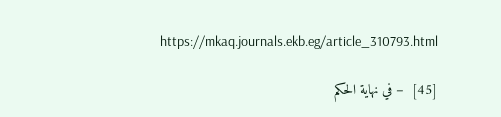https://mkaq.journals.ekb.eg/article_310793.html

[45]  – في نهاية الحكم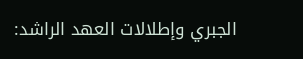الجبري وإطلالات العهد الراشد: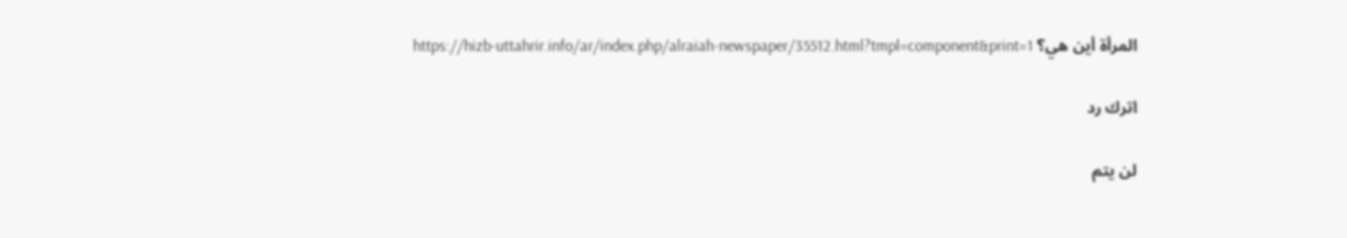المرأة أين هي؟ https://hizb-uttahrir.info/ar/index.php/alraiah-newspaper/35512.html?tmpl=component&print=1

اترك رد

لن يتم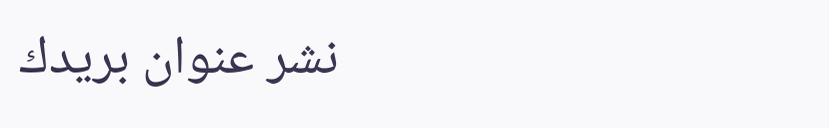نشر عنوان بريدك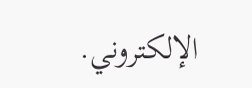الإلكتروني.